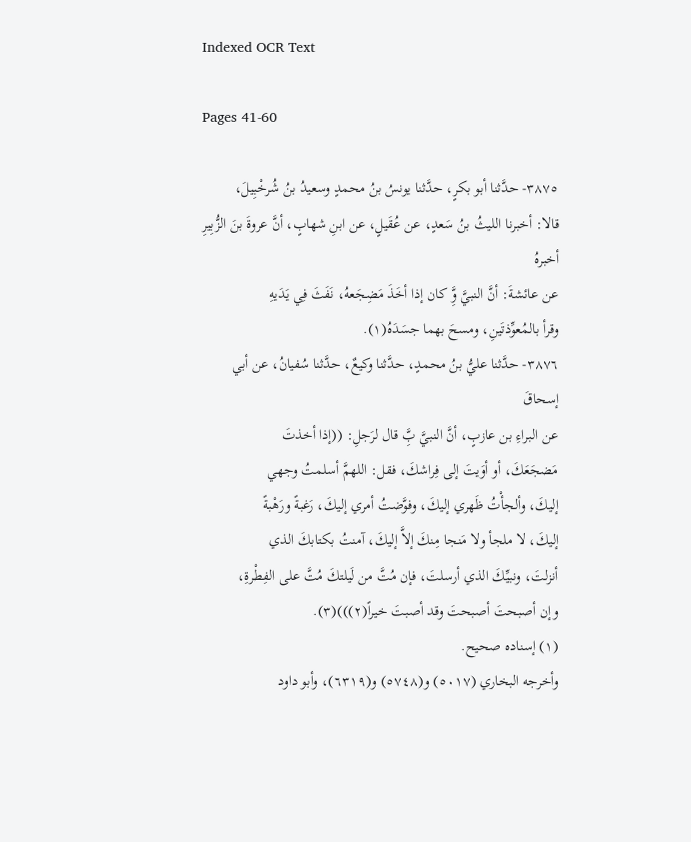Indexed OCR Text

Pages 41-60

٣٨٧٥- حدَّثنا أبو بكرٍ، حدَّثنا يونسُ بنُ محمدٍ وسعيدُ بنُ شُرخْبِيلَ،
قالا: أخبرنا الليثُ بنُ سَعدٍ، عن عُقَيلٍ، عن ابنِ شهابٍ، أنَّ عروةَ بنَ الزُّبِيرِ
أخبرهُ
عن عائشةَ: أنَّ النبيَّ وَِّ كان إذا أخَذَ مَضِجَعهُ، نَفَثَ فِي يَدَیهِ
وقرأ بالمُعوِّذتَينِ، ومسحَ بهما جسَدَهُ(١).
٣٨٧٦- حدَّثنا عليُّ بنُ محمدٍ، حدَّثنا وكيعٌ، حدَّثنا سُفيانُ، عن أبي
إسحاقَ
عن البراءِ بن عازبٍ، أنَّ النبيَّ بَِّ قال لرَجلِ: ((إذا أخذتَ
مَضجَعَكَ، أو أوَيتَ إلى فِراشكَ، فقل: اللهمَّ أسلمتُ وجهي
إليكَ، وألجأْتُ ظَهري إليكَ، وفوَّضتُ أمري إليكَ، رَغبةً ورَهْبةً
إليكَ، لا ملجأ ولا مَنجا مِنكَ إلاَّ إليكَ، آمنتُ بكتابكَ الذي
أنزلتَ، ونبيِّكَ الذي أرسلتَ، فإن مُتَّ من لَيلتكَ مُتَّ على الفِطْرةِ،
وإن أصبحتَ أصبحتَ وقد أصبتَ خيراً(٢)))(٣).
(١) إسناده صحيح.
وأخرجه البخاري (٥٠١٧) و(٥٧٤٨) و(٦٣١٩)، وأبو داود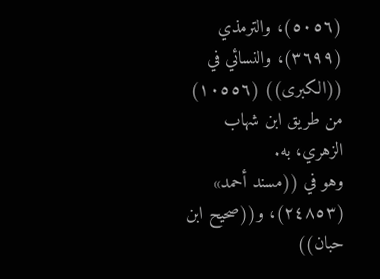(٥٠٥٦)، والترمذي
(٣٦٩٩)، والنسائي في ((الكبرى)) (١٠٥٥٦) من طريق ابن شهاب الزهري، به.
وهو في ((مسند أحمد» (٢٤٨٥٣)، و((صحيح ابن حبان))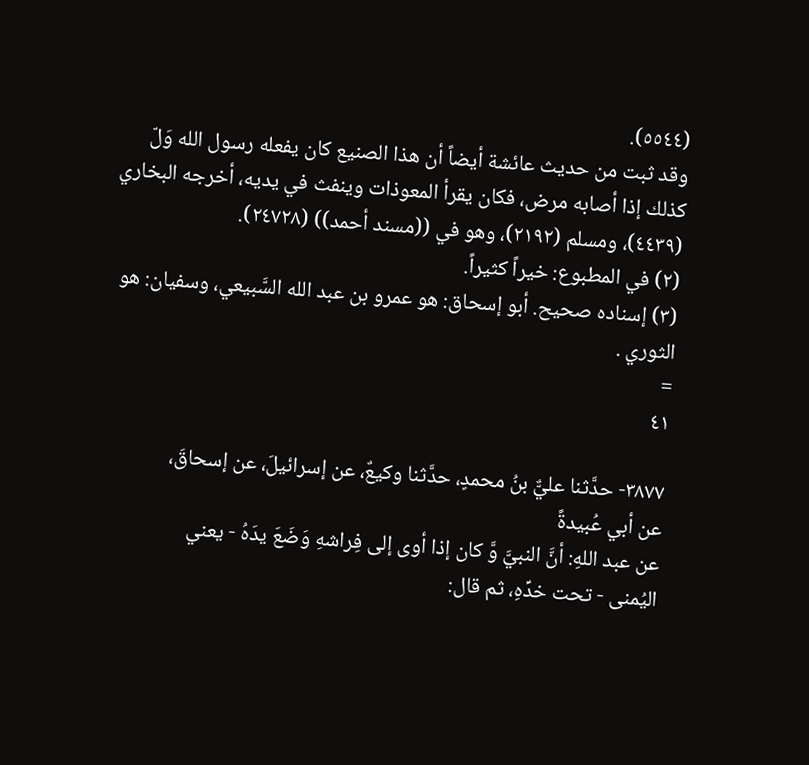(٥٥٤٤).
وقد ثبت من حديث عائشة أيضاً أن هذا الصنيع كان يفعله رسول الله وَلّ
كذلك إذا أصابه مرض، فكان يقرأ المعوذات وينفث في يديه، أخرجه البخاري
(٤٤٣٩)، ومسلم (٢١٩٢)، وهو في ((مسند أحمد)) (٢٤٧٢٨).
(٢) في المطبوع: خيراً كثيراً.
(٣) إسناده صحيح. أبو إسحاق: هو عمرو بن عبد الله السَّبيعي، وسفيان: هو
الثوري .
=
٤١

٣٨٧٧- حدَّثنا عليٌّ بنُ محمدٍ، حدَّثنا وكيعٌ، عن إسرائيلَ، عن إسحاقَ،
عن أبي عُبيدةً
عن عبد اللهِ: أنَّ النبيَّ وَّ كان إذا أوى إلى فِراشهِ وَضَعَ يدَهُ - يعني
اليُمنى - تحت خدِّهِ، ثم قال: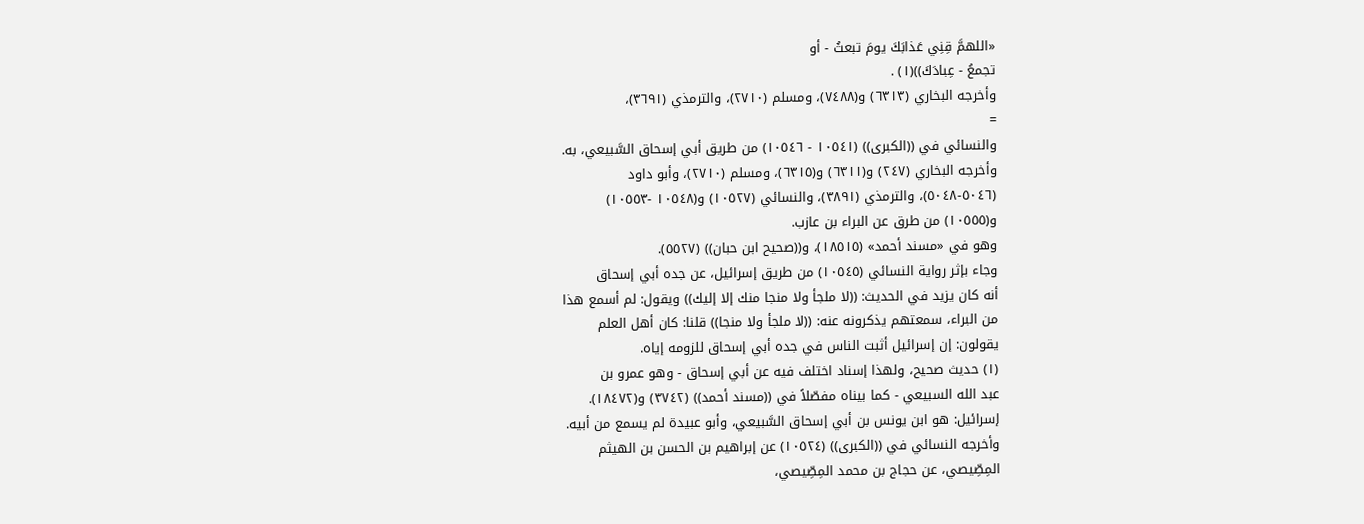«اللهمَّ قِنِي عَذابَكَ يومَ تبعثُ - أو
تجمعُ - عِبادَكَ))(١) .
وأخرجه البخاري (٦٣١٣) و(٧٤٨٨)، ومسلم (٢٧١٠)، والترمذي (٣٦٩١)،
=
والنسائي في ((الكبرى)) (١٠٥٤١ - ١٠٥٤٦) من طريق أبي إسحاق السَّبيعي، به.
وأخرجه البخاري (٢٤٧) و(٦٣١١) و(٦٣١٥)، ومسلم (٢٧١٠)، وأبو داود
(٥٠٤٦-٥٠٤٨)، والترمذي (٣٨٩١)، والنسائي (١٠٥٢٧) و(١٠٥٤٨ -١٠٥٥٣)
و(١٠٥٥٥) من طرق عن البراء بن عازب.
وهو في «مسند أحمد» (١٨٥١٥)، و((صحيح ابن حبان)) (٥٥٢٧).
وجاء بإثر رواية النسائي (١٠٥٤٥) من طريق إسرائيل، عن جده أبي إسحاق
أنه كان يزيد في الحديث: ((لا ملجأ ولا منجا منك إلا إليك)) ويقول: لم أسمع هذا
من البراء، سمعتهم يذكرونه عنه: ((لا ملجأ ولا منجا)) قلنا: كان أهل العلم
يقولون: إن إسرائيل أثبت الناس في جده أبي إسحاق للزومه إياه.
(١) حديث صحيح، ولهذا إسناد اختلف فيه عن أبي إسحاق - وهو عمرو بن
عبد الله السبيعي - كما بيناه مفصّلاً في ((مسند أحمد)) (٣٧٤٢) و(١٨٤٧٢).
إسرائيل: هو ابن يونس بن أبي إسحاق السَّبيعي، وأبو عبيدة لم يسمع من أبيه.
وأخرجه النسائي في ((الكبرى)) (١٠٥٢٤) عن إبراهيم بن الحسن بن الهيثم
المِصِّيصي، عن حجاج بن محمد المِصِّيصي،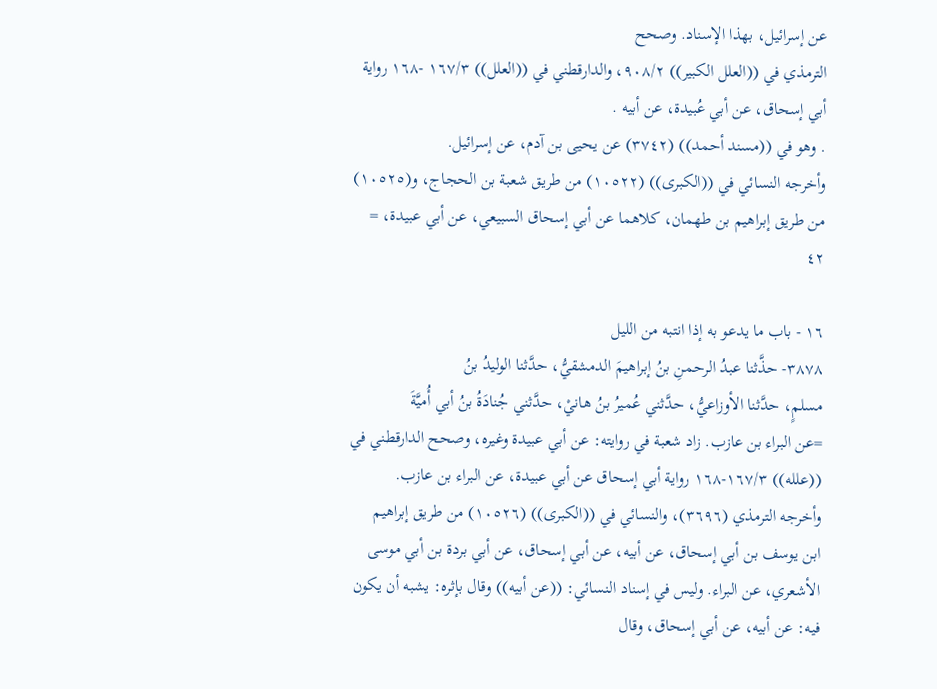عن إسرائيل، بهذا الإسناد. وصحح
الترمذي في ((العلل الكبير)) ٩٠٨/٢، والدارقطني في ((العلل)) ١٦٧/٣ -١٦٨ رواية
أبي إسحاق، عن أبي عُبيدة، عن أبيه .
. وهو في ((مسند أحمد)) (٣٧٤٢) عن يحيى بن آدم، عن إسرائيل.
وأخرجه النسائي في ((الكبرى)) (١٠٥٢٢) من طريق شعبة بن الحجاج، و(١٠٥٢٥)
من طريق إبراهيم بن طهمان، كلاهما عن أبي إسحاق السبيعي، عن أبي عبيدة، =
٤٢

١٦ - باب ما يدعو به إذا انتبه من الليل
٣٨٧٨- حذَّثنا عبدُ الرحمنِ بنُ إبراهيمَ الدمشقيُّ، حدَّثنا الوليدُ بنُ
مسلمٍ، حدَّثنا الأوزاعيُّ، حدَّثني عُميرُ بنُ هانيْ، حدَّثني جُنادَةُ بنُ أبي أُميَّةَ
=عن البراء بن عازب. زاد شعبة في روايته: عن أبي عبيدة وغيره، وصحح الدارقطني في
((علله)) ١٦٧/٣-١٦٨ رواية أبي إسحاق عن أبي عبيدة، عن البراء بن عازب.
وأخرجه الترمذي (٣٦٩٦)، والنسائي في ((الكبرى)) (١٠٥٢٦) من طريق إبراهيم
ابن يوسف بن أبي إسحاق، عن أبيه، عن أبي إسحاق، عن أبي بردة بن أبي موسى
الأشعري، عن البراء. وليس في إسناد النسائي: ((عن أبيه)) وقال بإثره: يشبه أن يكون
فيه: عن أبيه، عن أبي إسحاق، وقال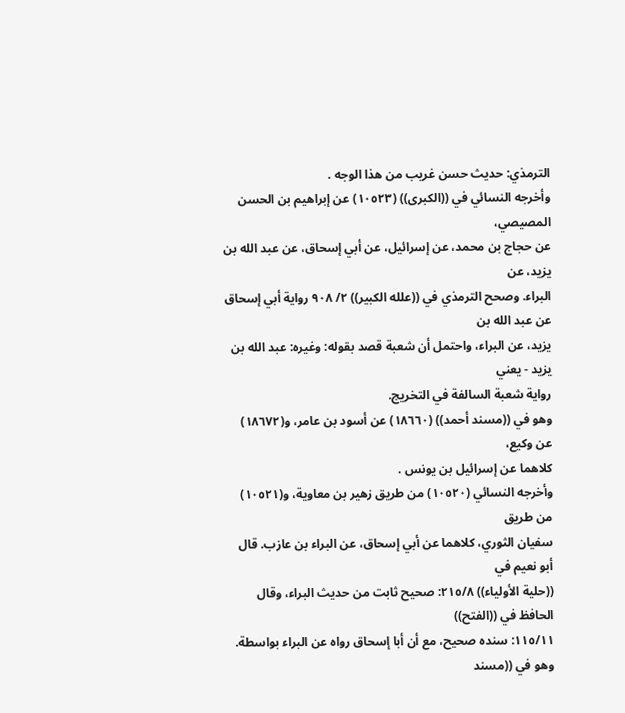الترمذي: حديث حسن غريب من هذا الوجه .
وأخرجه النسائي في ((الكبرى)) (١٠٥٢٣) عن إبراهيم بن الحسن المصيصي،
عن حجاج بن محمد، عن إسرائيل، عن أبي إسحاق، عن عبد الله بن يزيد، عن
البراء. وصحح الترمذي في ((علله الكبير)) ٢/ ٩٠٨ رواية أبي إسحاق عن عبد الله بن
يزيد، عن البراء، واحتمل أن شعبة قصد بقوله: وغيره: عبد الله بن يزيد - يعني
رواية شعبة السالفة في التخريج.
وهو في ((مسند أحمد)) (١٨٦٦٠) عن أسود بن عامر، و(١٨٦٧٢) عن وكيع،
كلاهما عن إسرائيل بن يونس .
وأخرجه النسائي (١٠٥٢٠) من طريق زهير بن معاوية، و(١٠٥٢١) من طريق
سفيان الثوري، كلاهما عن أبي إسحاق، عن البراء بن عازب. قال أبو نعيم في
((حلية الأولياء)) ٢١٥/٨: صحيح ثابت من حديث البراء، وقال الحافظ في ((الفتح))
١١٥/١١: سنده صحيح، مع أن أبا إسحاق رواه عن البراء بواسطة.
وهو في ((مسند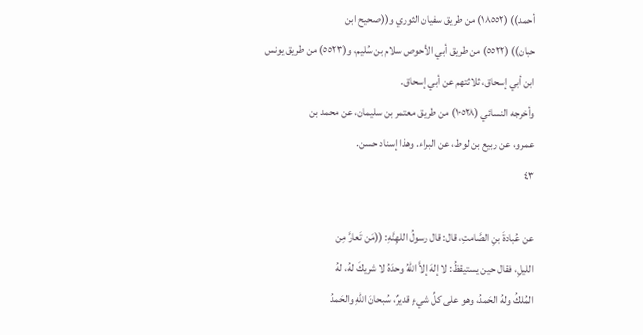أحمد)) (١٨٥٥٢) من طريق سفيان الثوري و((صحيح ابن
حبان)) (٥٥٢٢) من طريق أبي الأحوص سلام بن سُليم، و(٥٥٢٣) من طريق يونس
ابن أبي إسحاق، ثلاثتهم عن أبي إسحاق.
وأخرجه النسائي (١٠٥٢٨) من طريق معتمر بن سليمان، عن محمد بن
عمرو، عن ربيع بن لوط، عن البراء. وهذا إسناد حسن.
٤٣

عن عُبادةَ بنِ الصَّامتِ، قال: قال رسولُ اللهِنَّهِ: ((مَن تَعارَّ مِن
الليلِ، فقال حين يستيقظُ: لا إلهَ إلاَّ اللهُ وحدَهُ لا شريكَ لهُ، لهُ
المُلكُ ولهُ الحَمدُ، وهو على كلِّ شيءٍ قديرٌ، سُبحانَ اللهِ والحَمدُ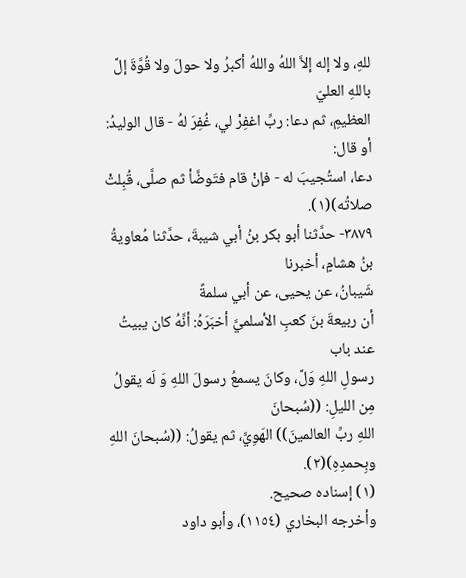للهِ، ولا إله إلاَّ اللهُ واللهُ أكبرُ ولا حولَ ولا قُوَّةَ إلَّ باللهِ العليّ
العظيمِ، ثم دعا: ربِّ اغفِرْ لي، غُفِرَ لهُ - قال الوليدُ: أو قال:
دعا، استُجيبَ له - فإنْ قام فتَوضَّأ ثم صلَّى، قُبِلتْ صلاتُه)(١).
٣٨٧٩- حدَّثنا أبو بكر بنُ أبي شيبةَ، حدَّثنا مُعاويةُ بنُ هشامٍ، أخبرنا
شَيبانُ، عن يحيى، عن أبي سلمةً
أن ربيعةَ بنَ كعبِ الأسلميَّ أخبَرَهُ: أنَّهُ كان يبيتُ عند باب
رسولِ اللهِ وَلَّ، وكانَ يسمعُ رسولَ اللهِ وَ لَه يقولُ مِن الليلِ: ((سُبحانَ
اللهِ ربِّ العالمينَ)) الهَوِيَّ، ثم يقولُ: ((سُبحانَ اللهِ وبِحمدِهِ)(٢).
(١) إسناده صحيح.
وأخرجه البخاري (١١٥٤)، وأبو داود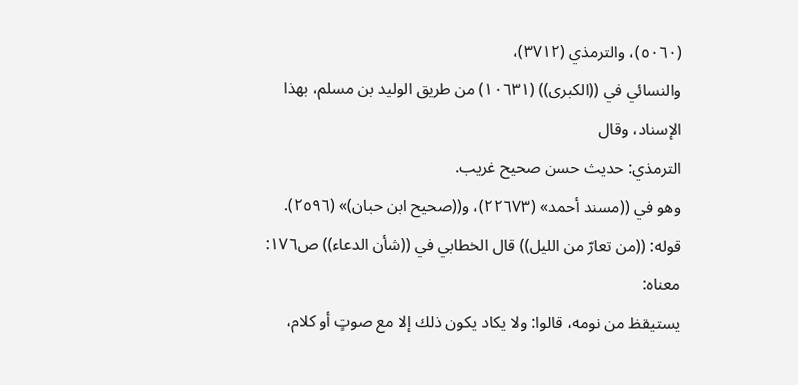(٥٠٦٠)، والترمذي (٣٧١٢)،
والنسائي في ((الكبرى)) (١٠٦٣١) من طريق الوليد بن مسلم، بهذا الإسناد، وقال
الترمذي: حديث حسن صحيح غريب.
وهو في ((مسند أحمد» (٢٢٦٧٣)، و((صحيح ابن حبان)» (٢٥٩٦).
قوله: ((من تعارّ من الليل)) قال الخطابي في ((شأن الدعاء)) ص١٧٦: معناه:
يستيقظ من نومه، قالوا: ولا يكاد يكون ذلك إلا مع صوتٍ أو كلام،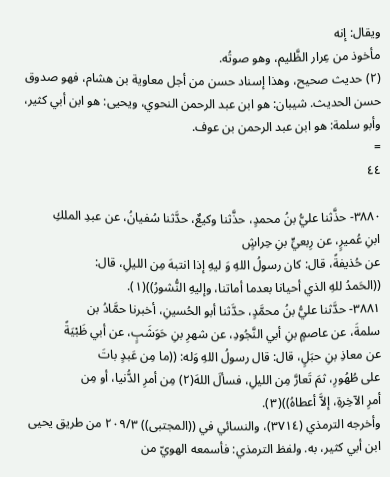ويقال: إنه
مأخوذ من عِرار الظَّليم، وهو صوتُه.
(٢) حديث صحيح، وهذا إسناد حسن من أجل معاوية بن هشام، فهو صدوق
حسن الحديث. شيبان: هو ابن عبد الرحمن النحوي، ويحيى: هو ابن أبي كثير،
وأبو سلمة: هو ابن عبد الرحمن بن عوف.
=
٤٤

٣٨٨٠- حذَّثنا عليُّ بنُ محمدٍ، حذَّثنا وكيعٌ، حدَّثنا سُفيانُ، عن عبدِ الملكِ
ابنِ عُمیرٍ، عن رِبعيٍّ بنِ حِراشٍ
عن حُذيفةً، قال: كان رسولُ اللهِ وَ ليهِ إذا انتبهَ مِن الليلِ، قال:
((الحَمدُ للهِ الذي أحيانا بعدما أماتنا، وإليهِ النُّشورُ))(١).
٣٨٨١- حدَّثنا عليُّ بنُ محمَّدٍ، حدَّثنا أبو الحُسينِ، أخبرنا حمَّادُ بن
سلمةَ، عن عاصمٍ بنِ أبي النَّجُودِ، عن شهرِ بنِ حَوَشَبٍ، عن أبي ظَبْيَةً
عن معاذِ بنِ حبَلٍ، قال: قال رسولُ اللهِ وَله: ((ما مِن عَبدٍ باتَ
على طُهُورِ، ثمَ تَعارَّ مِن الليلِ، فسألَ اللهَ(٢) مِن أمرِ الدُّنيا، أو مِن
أمرِ الآخِرةِ، إلاَّ أعطاهُ))(٣).
وأخرجه الترمذي (٣٧١٤)، والنسائي في ((المجتبى)) ٢٠٩/٣ من طريق يحيى
ابن أبي كثير، به. ولفظ الترمذي: فأسمعه الهويّ من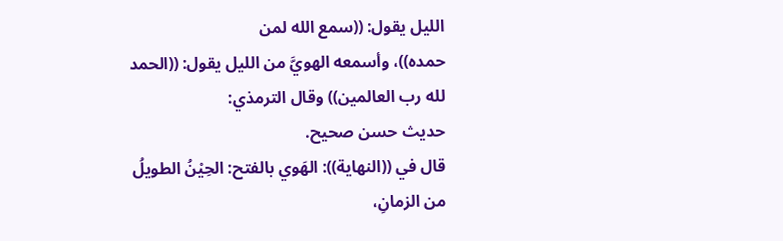الليل يقول: ((سمع الله لمن
حمده))، وأسمعه الهويَّ من الليل يقول: ((الحمد لله رب العالمين)) وقال الترمذي:
حديث حسن صحيح.
قال في ((النهاية)): الهَوي بالفتح: الحِيْنُ الطويلُ من الزمانِ،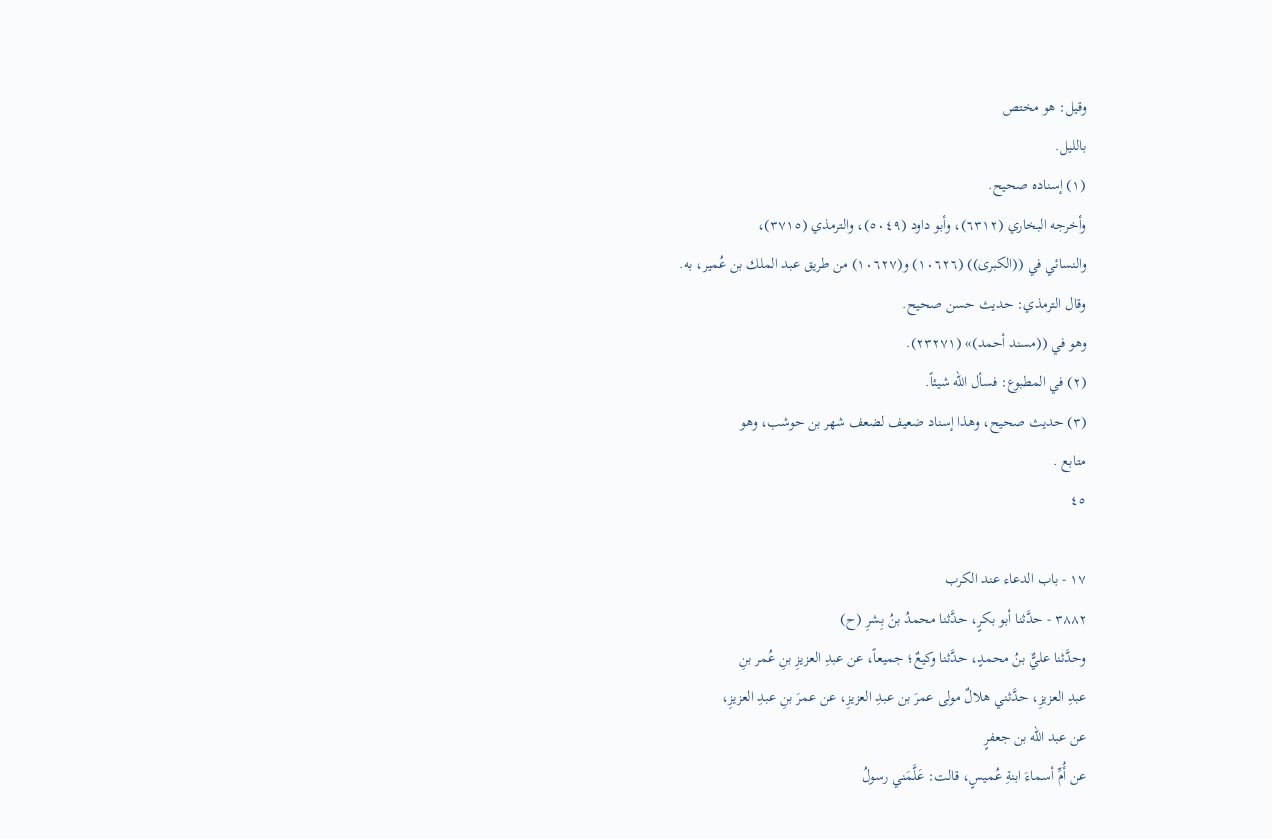وقيل: هو مختص
بالليل.
(١) إسناده صحيح.
وأخرجه البخاري (٦٣١٢)، وأبو داود (٥٠٤٩)، والترمذي (٣٧١٥)،
والنسائي في ((الكبرى)) (١٠٦٢٦) و(١٠٦٢٧) من طريق عبد الملك بن عُمير، به.
وقال الترمذي: حديث حسن صحيح.
وهو في ((مسند أحمد)» (٢٣٢٧١).
(٢) في المطبوع: فسأل الله شيئاً.
(٣) حديث صحيح، وهذا إسناد ضعيف لضعف شهر بن حوشب، وهو
متابع .
٤٥

١٧ - باب الدعاء عند الكرب
٣٨٨٢ - حدَّثنا أبو بكرٍ، حدَّثنا محمدُ بنُ بِشرِ (ح)
وحدَّثنا عليٌّ بنُ محمدٍ، حدَّثنا وكيعٌ؛ جميعاً، عن عبدِ العزيزِ بنِ عُمر بنِ
عبدِ العزيزِ، حدَّثني هلالٌ مولى عمرَ بن عبدِ العزيزِ، عن عمرَ بنِ عبدِ العزيزِ،
عن عبد الله بن جعفرٍ
عن أُمِّ أسماءَ ابنةِ عُميسٍ، قالت: عَلَّمَني رسولُ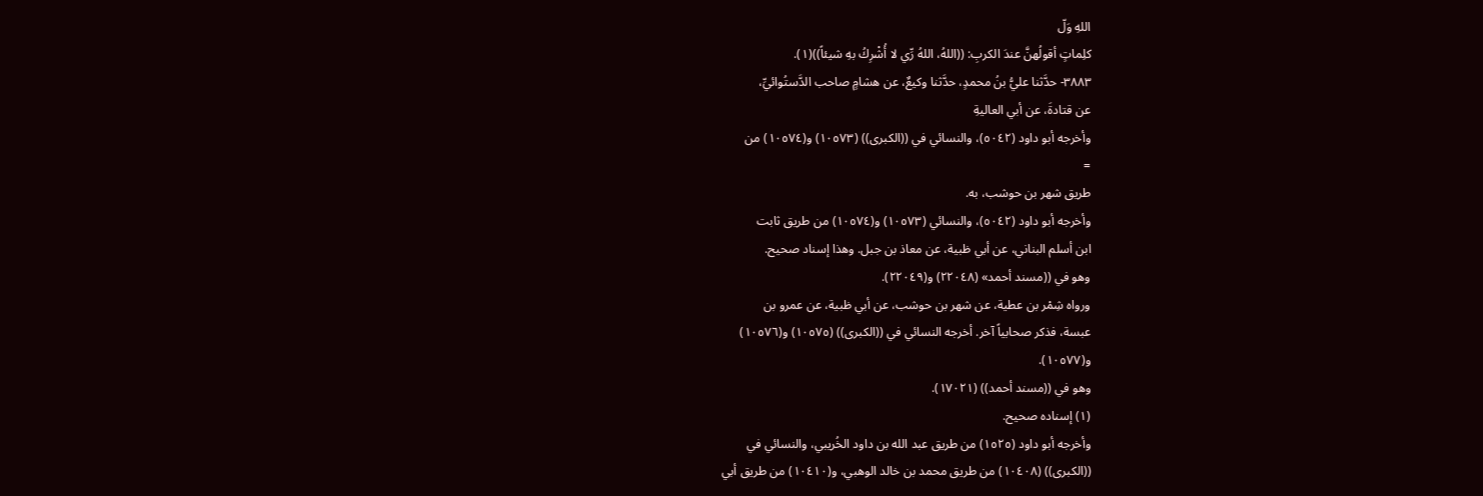اللهِ وَلّ
كلِماتٍ أقولُهنَّ عندَ الكربِ: ((اللهُ، اللهُ رِّي لا أُشْرِكُ بهِ شيئاً))(١).
٣٨٨٣- حدَّثنا عليُّ بنُ محمدٍ، حدَّثنا وكيعٌ، عن هشامٍ صاحب الدَّستُوائيِّ،
عن قتادةَ، عن أبي العاليةِ
وأخرجه أبو داود (٥٠٤٢)، والنسائي في ((الكبرى)) (١٠٥٧٣) و(١٠٥٧٤) من
=
طریق شهر بن حوشب، به.
وأخرجه أبو داود (٥٠٤٢)، والنسائي (١٠٥٧٣) و(١٠٥٧٤) من طريق ثابت
ابن أسلم البناني، عن أبي ظبية، عن معاذ بن جبل. وهذا إسناد صحيح.
وهو في ((مسند أحمد» (٢٢٠٤٨) و(٢٢٠٤٩).
ورواه شِمْر بن عطية، عن شهر بن حوشب، عن أبي ظبية، عن عمرو بن
عبسة، فذكر صحابياً آخر. أخرجه النسائي في ((الكبرى)) (١٠٥٧٥) و(١٠٥٧٦)
و(١٠٥٧٧).
وهو في ((مسند أحمد)) (١٧٠٢١).
(١) إسناده صحيح.
وأخرجه أبو داود (١٥٢٥) من طريق عبد الله بن داود الخُريبي، والنسائي في
((الكبرى)) (١٠٤٠٨) من طريق محمد بن خالد الوهبي، و(١٠٤١٠) من طريق أبي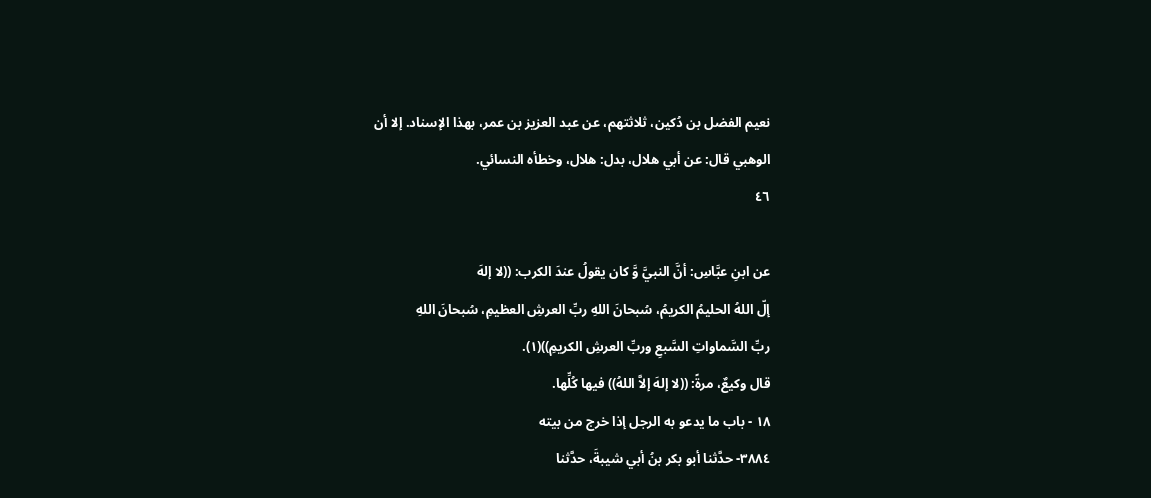نعيم الفضل بن دُكين، ثلاثتهم، عن عبد العزيز بن عمر، بهذا الإسناد. إلا أن
الوهبي قال: عن أبي هلال، بدل: هلال، وخطأه النسائي.
٤٦

عن ابنِ عبَّاسِ: أنَّ النبيَّ وَّ كان يقولُ عندَ الكرب: ((لا إلهَ
إلّ اللهُ الحليمُ الكريمُ، سُبحانَ اللهِ ربِّ العرشِ العظيمِ، سُبحانَ اللهِ
ربِّ السَّماواتِ السَّبعِ وربِّ العرشِ الكريمِ))(١).
قال وكيعٌ، مرةً: ((لا إلهَ إلاَّ اللهُ)) فيها كُلِّها.
١٨ - باب ما يدعو به الرجل إذا خرج من بيته
٣٨٨٤- حدَّثنا أبو بكر بنُ أبي شيبةَ، حدَّثنا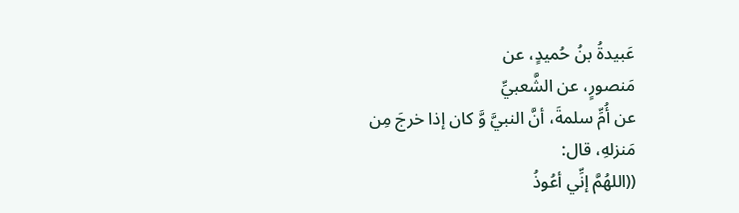عَبيدةُ بنُ حُميدٍ، عن
مَنصورٍ، عن الشَّعبيِّ
عن أُمِّ سلمةَ، أنَّ النبيَّ وَّ كان إذا خرجَ مِن مَنزلهِ، قال:
((اللهُمَّ إنِّي أعُوذُ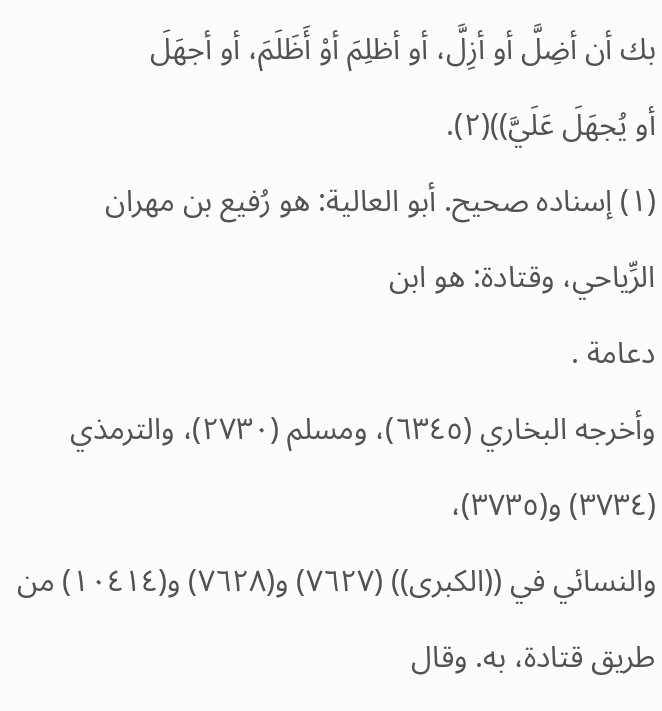بك أن أضِلَّ أو أزِلَّ، أو أظلِمَ أوْ أَظَلَمَ، أو أجهَلَ
أو يُجهَلَ عَلَيَّ))(٢).
(١) إسناده صحيح. أبو العالية: هو رُفيع بن مهران الرِّياحي، وقتادة: هو ابن
دعامة .
وأخرجه البخاري (٦٣٤٥)، ومسلم (٢٧٣٠)، والترمذي (٣٧٣٤) و(٣٧٣٥)،
والنسائي في ((الكبرى)) (٧٦٢٧) و(٧٦٢٨) و(١٠٤١٤) من طريق قتادة، به. وقال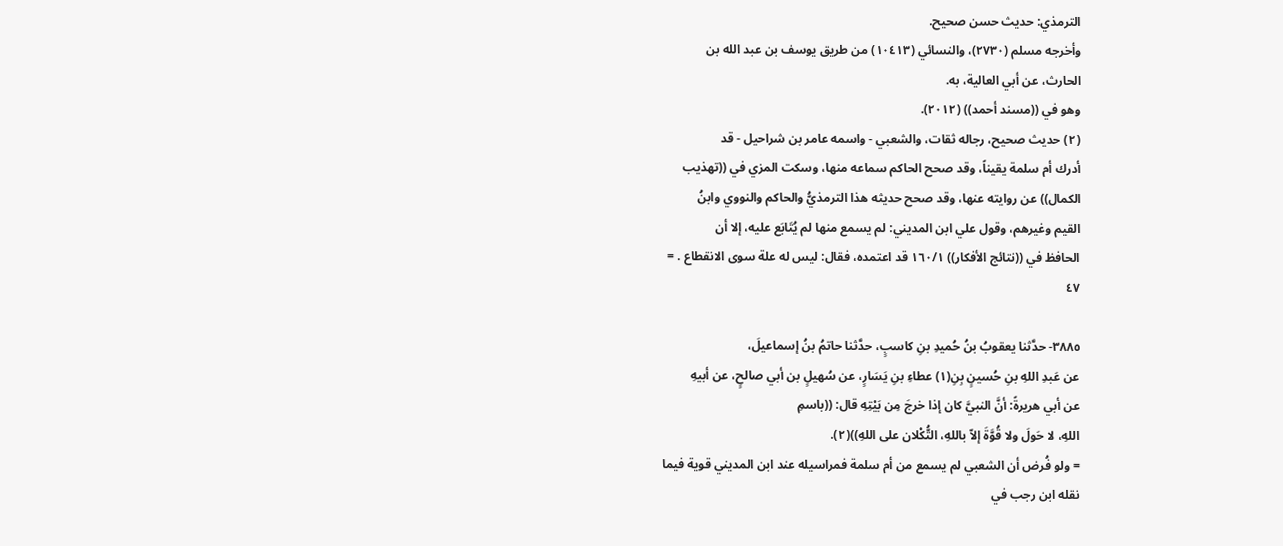الترمذي: حديث حسن صحيح.
وأخرجه مسلم (٢٧٣٠)، والنسائي (١٠٤١٣) من طريق يوسف بن عبد الله بن
الحارث، عن أبي العالية، به.
وهو في ((مسند أحمد)) (٢٠١٢).
(٢) حديث صحيح، رجاله ثقات، والشعبي - واسمه عامر بن شراحيل - قد
أدرك أم سلمة يقيناً، وقد صحح الحاكم سماعه منها، وسكت المزي في ((تهذيب
الكمال)) عن روايته عنها، وقد صحح حديثه هذا الترمذيُّ والحاكم والنووي وابنُ
القيم وغيرهم، وقول علي ابن المديني: لم يسمع منها لم يُتَابَع عليه، إلا أن
الحافظ في ((نتائج الأفكار)) ١٦٠/١ قد اعتمده، فقال: ليس له علة سوى الانقطاع . =
٤٧

٣٨٨٥- حدَّثنا يعقوبُ بنُ حُميدِ بنِ كاسبٍ، حدَّثنا حاتمُ بنُ إسماعيلَ،
عن عَبدِ اللهِ بنِ حُسينٍ بِنِ(١) عطاءِ بنِ يَسَارٍ، عن سُهيلٍ بن أبي صالحٍ، عن أبيهِ
عن أبي هريرةً: أنَّ النبيَّ كان إذا خرجَ مِن بَيْتِهِ قال: ((باسمِ
اللهِ، لا حَولَ ولا قُوَّةَ إلاّ باللهِ، التُّكْلان على اللهِ))(٢).
= ولو فُرض أن الشعبي لم يسمع من أم سلمة فمراسيله عند ابن المديني قوية فيما
نقله ابن رجب في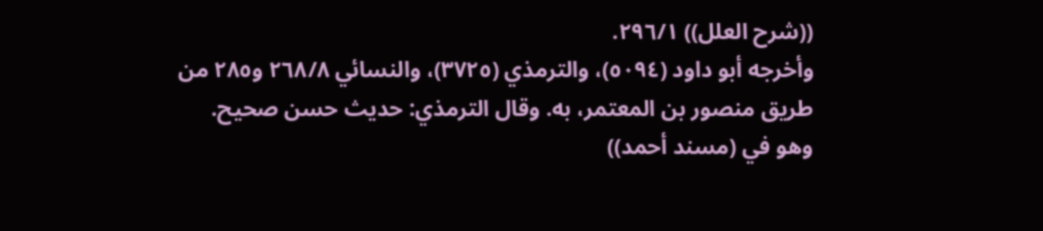((شرح العلل)) ٢٩٦/١.
وأخرجه أبو داود (٥٠٩٤)، والترمذي (٣٧٢٥)، والنسائي ٢٦٨/٨ و٢٨٥ من
طريق منصور بن المعتمر، به. وقال الترمذي: حديث حسن صحيح.
وهو في (مسند أحمد))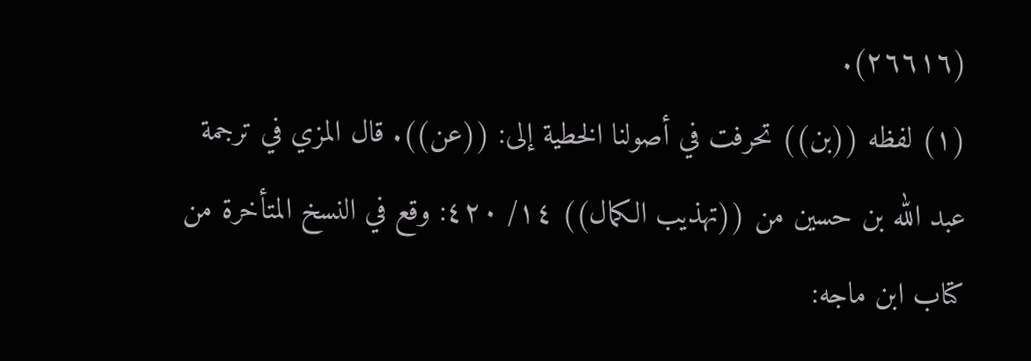(٢٦٦١٦).
(١) لفظه ((بن)) تحرفت في أصولنا الخطية إلى: ((عن)). قال المزي في ترجمة
عبد الله بن حسين من ((تهذيب الكمال)) ١٤/ ٤٢٠: وقع في النسخ المتأخرة من
كتاب ابن ماجه: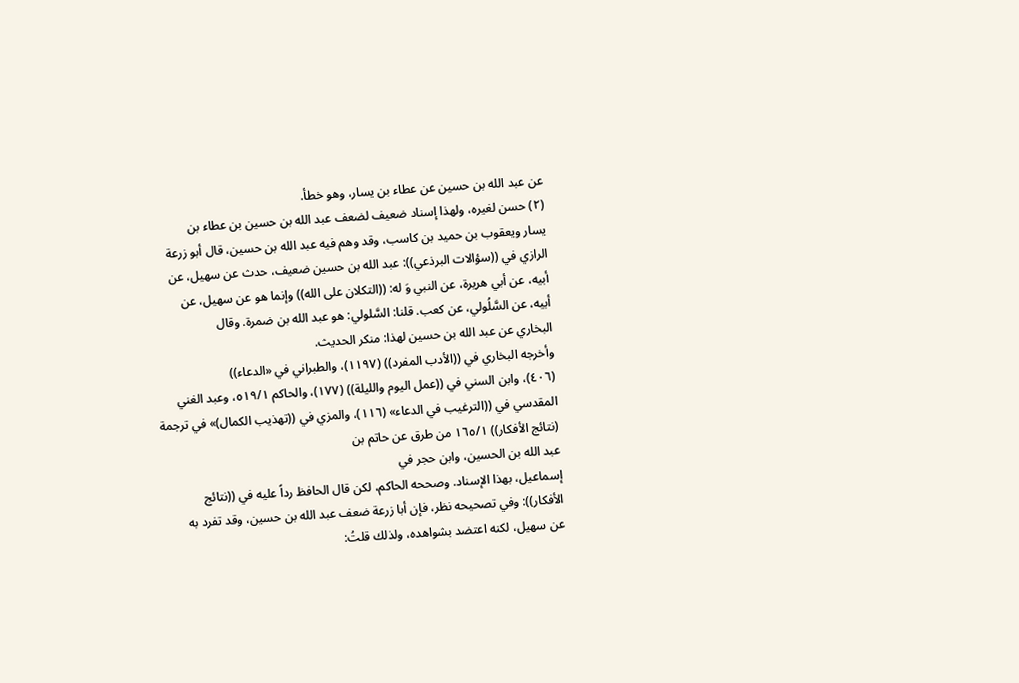عن عبد الله بن حسين عن عطاء بن يسار، وهو خطأ.
(٢) حسن لغيره، ولهذا إسناد ضعيف لضعف عبد الله بن حسين بن عطاء بن
يسار ويعقوب بن حميد بن كاسب، وقد وهم فيه عبد الله بن حسين، قال أبو زرعة
الرازي في ((سؤالات البرذعي)): عبد الله بن حسين ضعيف، حدث عن سهيل، عن
أبيه، عن أبي هريرة، عن النبي وَ له: ((التكلان على الله)) وإنما هو عن سهيل، عن
أبيه، عن السَّلُولي، عن كعب. قلنا: السَّلولي: هو عبد الله بن ضمرة. وقال
البخاري عن عبد الله بن حسين لهذا: منكر الحديث.
وأخرجه البخاري في ((الأدب المفرد)) (١١٩٧)، والطبراني في «الدعاء))
(٤٠٦)، وابن السني في ((عمل اليوم والليلة)) (١٧٧)، والحاكم ٥١٩/١، وعبد الغني
المقدسي في ((الترغيب في الدعاء» (١١٦)، والمزي في ((تهذيب الكمال)» في ترجمة
(نتائج الأفكار)) ١٦٥/١ من طرق عن حاتم بن
عبد الله بن الحسين، وابن حجر في
إسماعيل، بهذا الإسناد. وصححه الحاكم، لكن قال الحافظ رداً عليه في ((نتائج
الأفكار)): وفي تصحيحه نظر، فإن أبا زرعة ضعف عبد الله بن حسين، وقد تفرد به
عن سهيل، لكنه اعتضد بشواهده، ولذلك قلتُ: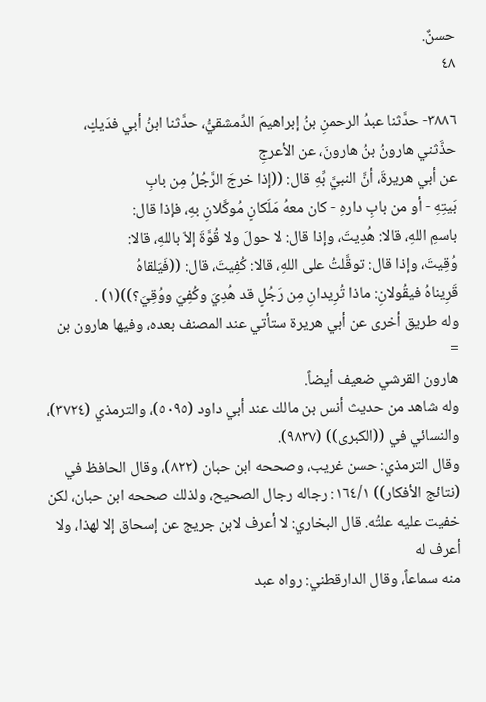حسنٌ.
٤٨

٣٨٨٦- حدَّثنا عبدُ الرحمنِ بنُ إبراهيمَ الدِّمشقيُّ، حدَّثنا ابنُ أبي فدَيكٍ،
حذَّثني هارونُ بنُ هارونَ، عن الأعرجِ
عن أبي هريرةَ، أنَّ النبيَّ بِّهِ قال: ((إذا خرجَ الرَّجُلُ مِن بابِ
بَيتِهِ - أو من بابِ دارهِ - كان معهُ مَلَكانٍ مُوكَّلانِ بهِ، فإذا قال:
باسمِ اللهِ، قالا: هُدِيتَ، وإذا قال: لا حولَ ولا قُوَّةَ إلاّ باللهِ، قالا:
وُقِيتَ، وإذا قال: توقَّلتُ على اللهِ، قالا: كُفِيتَ، قال: ((فَيَلقاهُ
قَرِيناهُ فيقُولانِ: ماذا تُرِيدانِ مِن رَجُلٍ قد هُدِيَ وكُفِيَ ووُقِيَ؟))(١) .
وله طريق أخرى عن أبي هريرة ستأتي عند المصنف بعده، وفيها هارون بن
=
هارون القرشي ضعيف أيضاً.
وله شاهد من حديث أنس بن مالك عند أبي داود (٥٠٩٥)، والترمذي (٣٧٢٤)،
والنسائي في ((الكبرى)) (٩٨٣٧).
وقال الترمذي: حسن غريب، وصححه ابن حبان (٨٢٢)، وقال الحافظ في
(نتائج الأفكار)) ١٦٤/١: رجاله رجال الصحيح، ولذلك صححه ابن حبان، لكن
خفيت عليه علتُه. قال البخاري: لا أعرف لابن جريج عن إسحاق إلا لهذا، ولا أعرف له
منه سماعاً، وقال الدارقطني: رواه عبد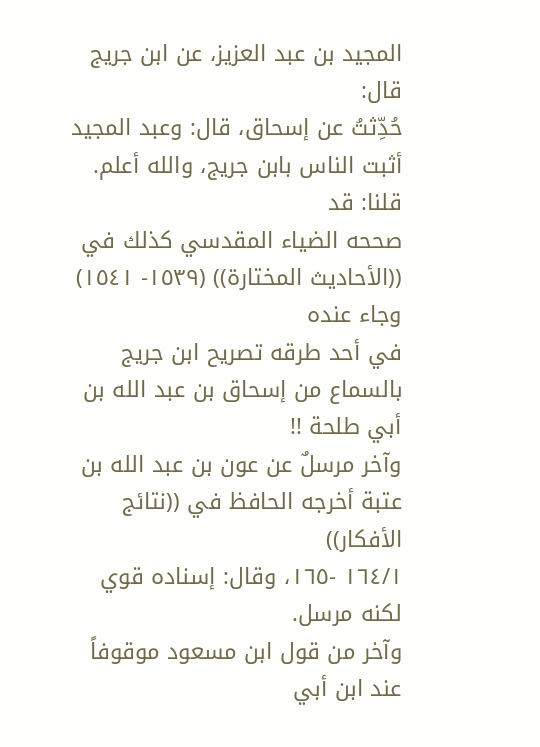المجيد بن عبد العزيز، عن ابن جريج قال:
حُدِّثتُ عن إسحاق، قال: وعبد المجيد أثبت الناس بابن جريج، والله أعلم. قلنا: قد
صححه الضياء المقدسي كذلك في ((الأحاديث المختارة)) (١٥٣٩- ١٥٤١) وجاء عنده
في أحد طرقه تصريح ابن جريج بالسماع من إسحاق بن عبد الله بن أبي طلحة !!
وآخر مرسلٌ عن عون بن عبد الله بن عتبة أخرجه الحافظ في ((نتائج الأفكار))
١٦٤/١ -١٦٥، وقال: إسناده قوي لكنه مرسل.
وآخر من قول ابن مسعود موقوفاً عند ابن أبي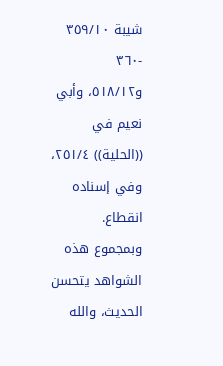شيبة ٣٥٩/١٠ -٣٦٠
و٥١٨/١٢، وأبي نعيم في ((الحلية)) ٢٥١/٤، وفي إسناده انقطاع.
وبمجموع هذه الشواهد يتحسن الحديث، والله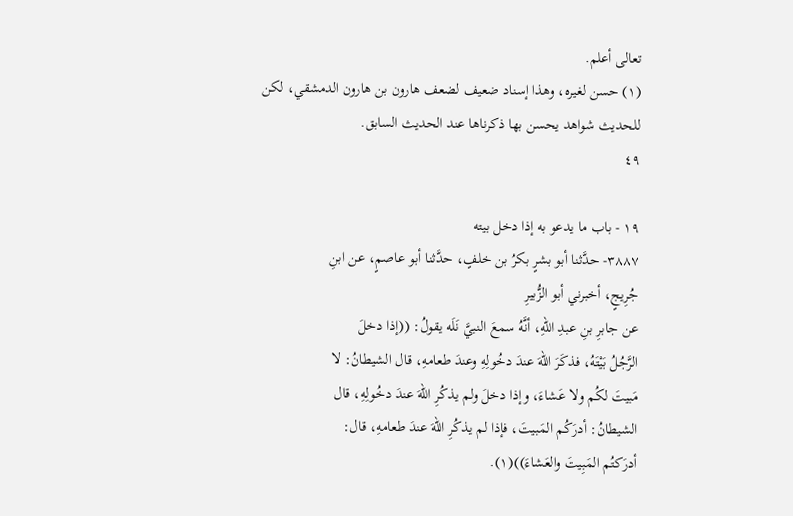تعالى أعلم.
(١) حسن لغيره، وهذا إسناد ضعيف لضعف هارون بن هارون الدمشقي، لكن
للحديث شواهد يحسن بها ذكرناها عند الحديث السابق.
٤٩

١٩ - باب ما يدعو به إذا دخل بيته
٣٨٨٧- حدَّثنا أبو بشرٍ بكرُ بن خلفٍ، حدَّثنا أبو عاصمٍ، عن ابنِ
جُرِيجٍ، أخبرني أبو الزُّبیرِ
عن جابرِ بنِ عبدِ اللهِ، أنَّهُ سمعَ النبيَّ نَلَه يقولُ: ((إذا دخلَ
الرَّجُلُ بَيْتَهُ، فذكَرَ اللهَ عندَ دخُولِهِ وعندَ طعامهِ، قال الشيطانُ: لا
مَبيتَ لكُم ولا عَشاءَ، وإذا دخلَ ولم يذكُرِ اللهَ عندَ دخُولِهِ، قال
الشيطانُ: أدرَكُم المَبيتَ، فإذا لم يذكُرِ اللهَ عندَ طعامهِ، قال:
أدرَكتُم المَبِيتَ والعَشاءَ))(١).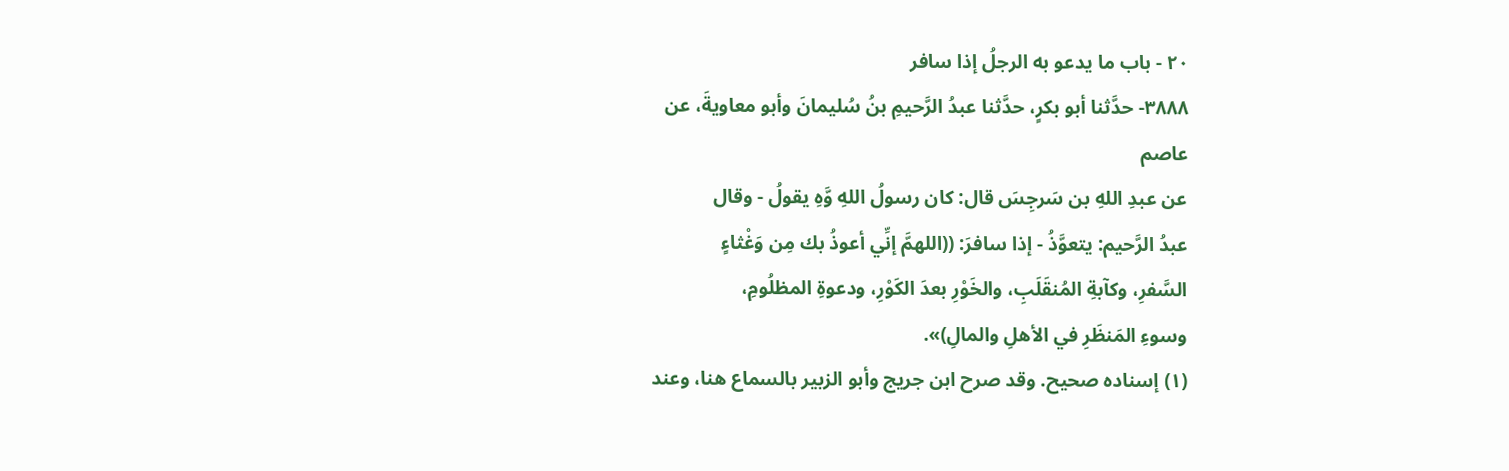٢٠ - باب ما يدعو به الرجلُ إذا سافر
٣٨٨٨- حدَّثنا أبو بكرٍ، حدَّثنا عبدُ الرَّحيمِ بنُ سُليمانَ وأبو معاويةَ، عن
عاصم
عن عبدِ اللهِ بن سَرجِسَ قال: كان رسولُ اللهِ وَّهِ يقولُ - وقال
عبدُ الرَّحيم: يتعوَّذُ - إذا سافرَ: ((اللهمَّ إنِّي أعوذُ بك مِن وَغْثاءٍ
السَّفرِ، وكآبةِ المُنقَلَبِ، والخَوْرِ بعدَ الكَوْرِ، ودعوةِ المظلُومِ،
وسوءِ المَنظَرِ في الأهلِ والمالِ)».
(١) إسناده صحيح. وقد صرح ابن جريج وأبو الزبير بالسماع هنا، وعند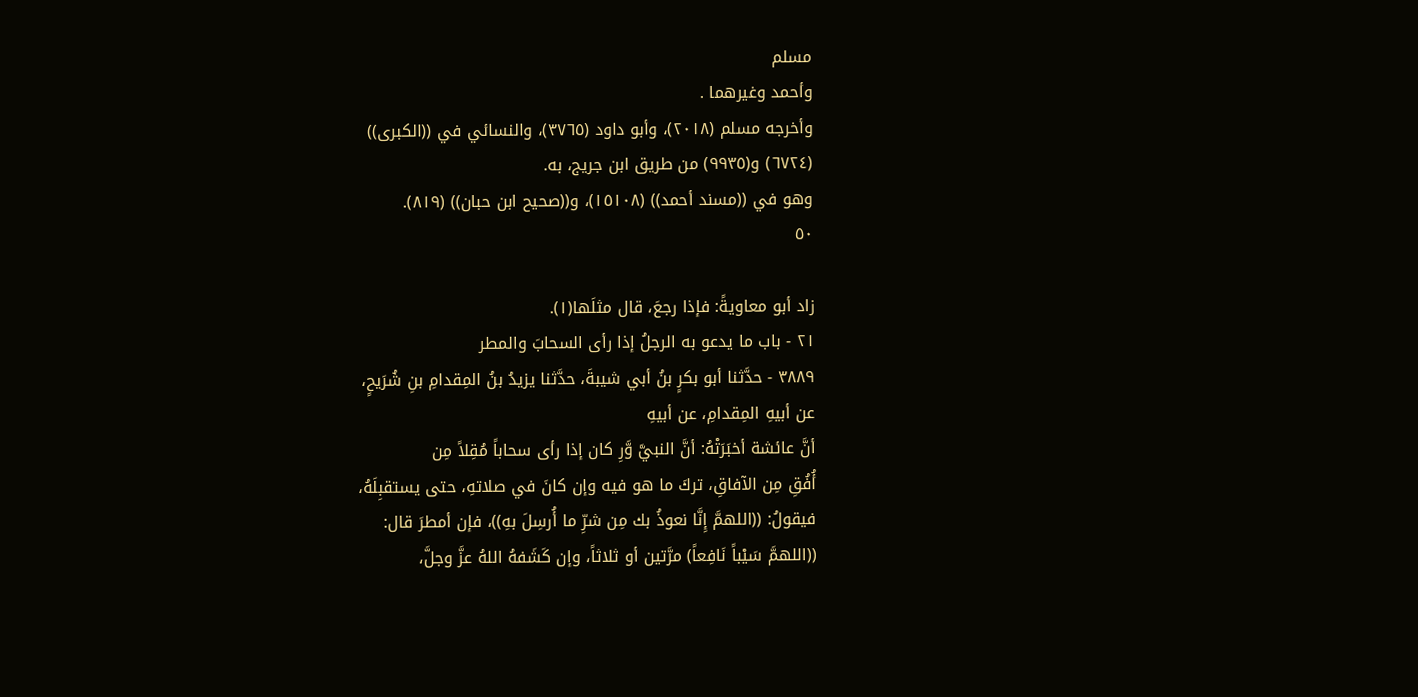مسلم
وأحمد وغيرهما .
وأخرجه مسلم (٢٠١٨)، وأبو داود (٣٧٦٥)، والنسائي في ((الكبرى))
(٦٧٢٤) و(٩٩٣٥) من طريق ابن جريج، به.
وهو في ((مسند أحمد)) (١٥١٠٨)، و((صحيح ابن حبان)) (٨١٩).
٥٠

زاد أبو معاويةً: فإذا رجعَ، قال مثلَها(١).
٢١ - باب ما يدعو به الرجلُ إذا رأى السحابَ والمطر
٣٨٨٩ - حدَّثنا أبو بكرٍ بنُ أبي شيبةَ، حدَّثنا يزيدُ بنُ المِقدامِ بنِ شُرَيحٍ،
عن أبيهِ المِقدامِ، عن أبيهِ
أنَّ عائشة أخبَرَتْهُ: أنَّ النبيَّ وَّرِ كان إذا رأى سحاباً مُقِلاً مِن
أُفُقِ مِن الآفاقِ، تركَ ما هو فيه وإن كانَ في صلاتهِ، حتى يستقبِلَهُ،
فيقولُ: ((اللهمَّ إِنَّا نعوذُ بك مِن شرِّ ما أُرسِلَ بهِ))، فإن أمطرَ قال:
((اللهمَّ سَيْباً نَافِعاً) مرَّتين أو ثلاثاً، وإن كَشَفهُ اللهُ عزَّ وجلَّ،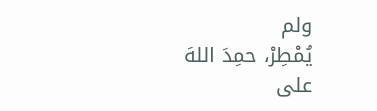ولم
يُمْطِرْ، حمِدَ اللهَ على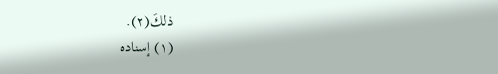ذلكَ(٢).
(١) إسناده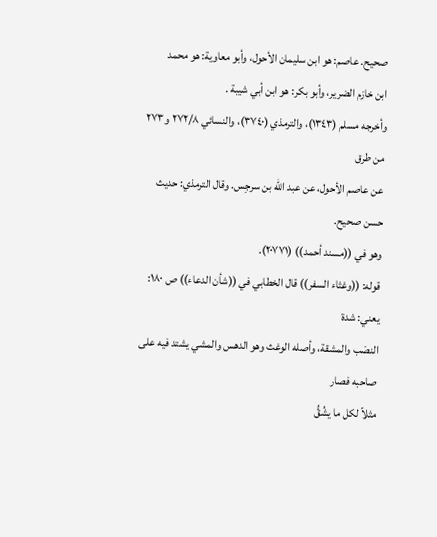صحيح. عاصم: هو ابن سليمان الأحول، وأبو معاوية: هو محمد
ابن خازم الضرير، وأبو بكر: هو ابن أبي شيبة .
وأخرجه مسلم (١٣٤٣)، والترمذي (٣٧٤٠)، والنسائي ٢٧٢/٨ و٢٧٣ من طرق
عن عاصم الأحول، عن عبد الله بن سرجِس. وقال الترمذي: حديث حسن صحيح.
وهو في ((مسند أحمد)) (٢٠٧٧١).
قوله: ((وغثاء السفر)) قال الخطابي في ((شأن الدعاء)) ص ١٨٠: يعني: شدة
النصَب والمشقة، وأصله الوغث وهو الدهس والمشي يشتد فيه على صاحبه فصار
مثلاً لكل ما يشُقُّ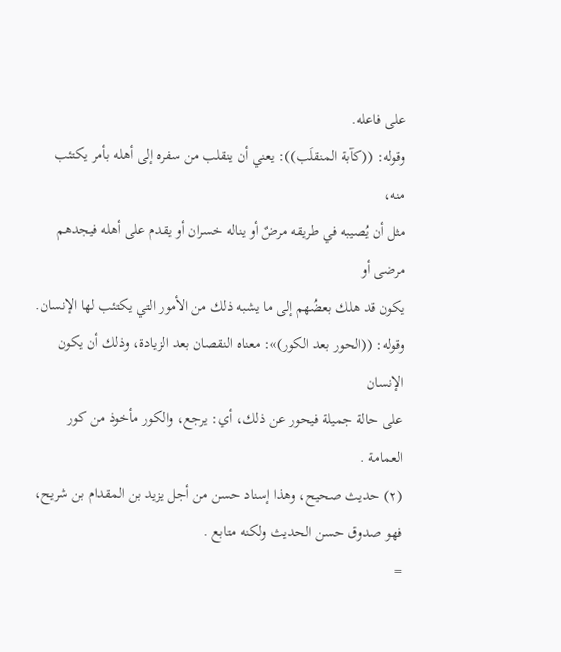على فاعله.
وقوله: ((كآبة المنقلَب)): يعني أن ينقلب من سفره إلى أهله بأمر يكتئب منه،
مثل أن يُصيبه في طريقه مرضٌ أو يناله خسران أو يقدم على أهله فيجدهم مرضى أو
يكون قد هلك بعضُهم إلى ما يشبه ذلك من الأمور التي يكتئب لها الإنسان.
وقوله: ((الحور بعد الكور)»: معناه النقصان بعد الزيادة، وذلك أن يكون الإنسان
على حالة جميلة فيحور عن ذلك، أي: يرجع، والكور مأخوذ من كور العمامة .
(٢) حديث صحيح، وهذا إسناد حسن من أجل يزيد بن المقدام بن شريح،
فهو صدوق حسن الحديث ولكنه متابع .
=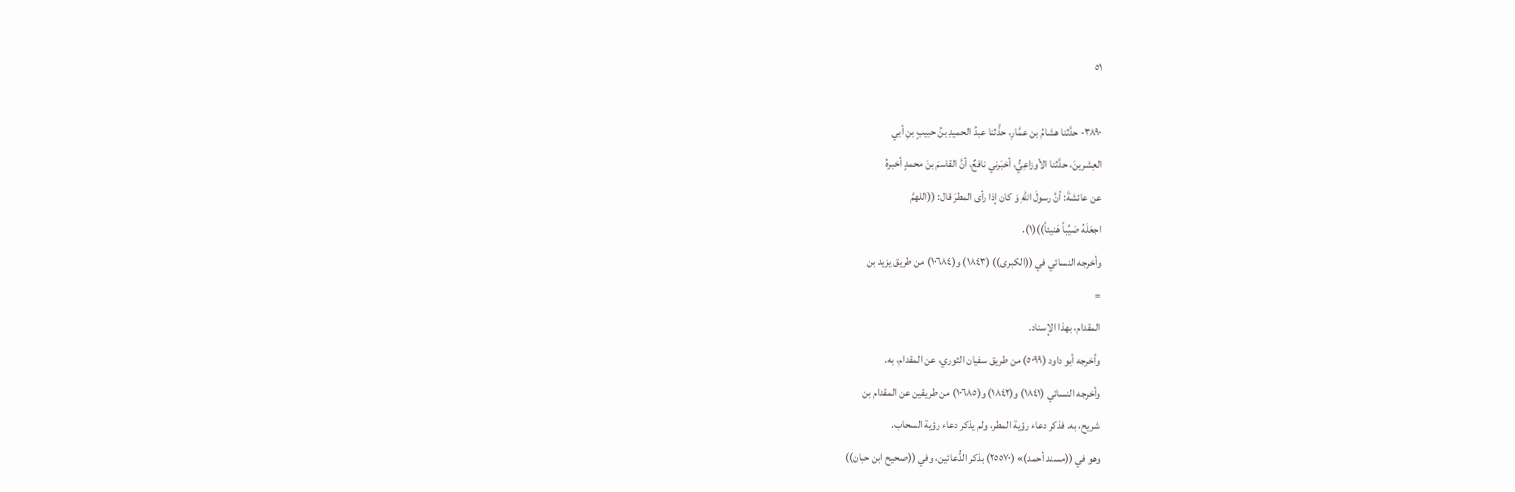٥١

٣٨٩٠- حدَّثنا هشامُ بن عمَّارِ، حذَّثنا عبدُ الحميدِ بنُ حبيبٍ بنِ أبي
العِشرينَ، حدَّثنا الأوزاعِيُّ، أخبَرني نافعٌ، أنَّ القاسمَ بنَ محمدٍ أخبرهُ
عن عائشةَ: أنَّ رسولَ اللهِ وَ كان إذا رأى المطرَ قال: ((اللهمَّ
اجعَلَهُ صَيِّباً هَنيئاً))(١).
وأخرجه النسائي في ((الكبرى)) (١٨٤٣) و(١٠٦٨٤) من طريق يزيد بن
=
المقدام، بهذا الإسناد.
وأخرجه أبو داود (٥٠٩٩) من طريق سفيان الثوري، عن المقدام، به.
وأخرجه النسائي (١٨٤١) و(١٨٤٢) و(١٠٦٨٥) من طريقين عن المقدام بن
شريح، به. فذكر دعاء رؤية المطر، ولم يذكر دعاء رؤية السحاب.
وهو في ((مسند أحمد)» (٢٥٥٧٠) بذكر الدُّعائين، وفي ((صحيح ابن حبان))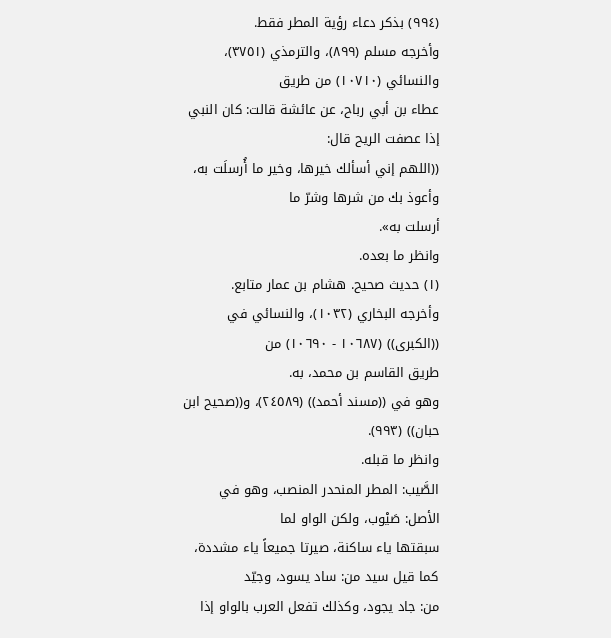(٩٩٤) بذكر دعاء رؤية المطر فقط.
وأخرجه مسلم (٨٩٩)، والترمذي (٣٧٥١)، والنسائي (١٠٧١٠) من طريق
عطاء بن أبي رباح، عن عائشة قالت: كان النبي إذا عصفت الريح قال:
((اللهم إني أسألك خيرها، وخير ما أُرسلَت به، وأعوذ بك من شرها وشرّ ما
أرسلت به».
وانظر ما بعده.
(١) حديث صحيح. هشام بن عمار متابع.
وأخرجه البخاري (١٠٣٢)، والنسائي في ((الكبرى)) (١٠٦٨٧ - ١٠٦٩٠) من
طريق القاسم بن محمد، به.
وهو في ((مسند أحمد)) (٢٤٥٨٩)، و((صحيح ابن حبان)) (٩٩٣).
وانظر ما قبله.
الصَّيب: المطر المنحدر المنصب، وهو في الأصل: صَيْوب، ولكن الواو لما
سبقتها ياء ساكنة، صيرتا جميعاً ياء مشددة، كما قيل سيد من: ساد يسود، وجيّد
من: جاد يجود، وكذلك تفعل العرب بالواو إذا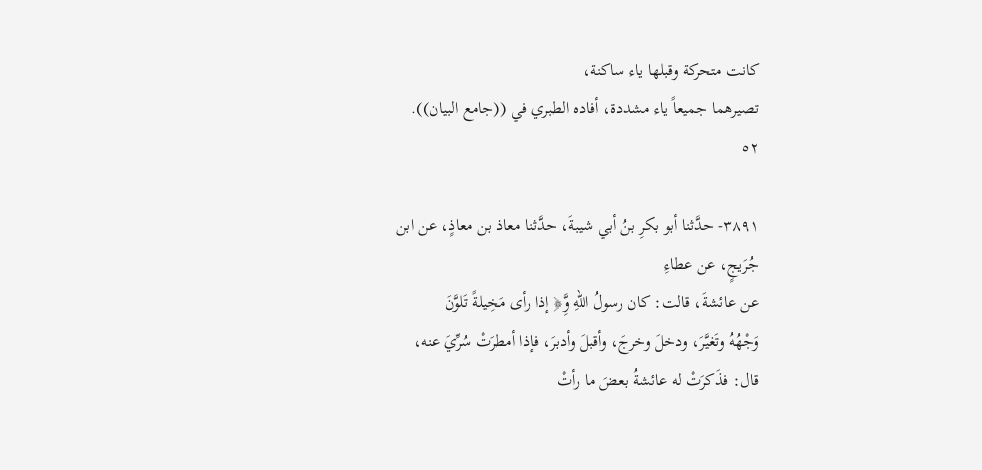كانت متحركة وقبلها ياء ساكنة،
تصيرهما جميعاً ياء مشددة، أفاده الطبري في ((جامع البيان)).
٥٢

٣٨٩١- حدَّثنا أبو بكرِ بنُ أبي شيبةَ، حدَّثنا معاذ بن معاذٍ، عن ابن
جُرَيجٍ، عن عطاءِ
عن عائشةَ، قالت: كان رسولُ اللهِ وَِّ﴿ إذا رأى مَخِيلةً تَلوَّنَ
وَجْهُهُ وتَغيَّرَ، ودخلَ وخرجَ، وأقبلَ وأدبرَ، فإذا أمطرَتْ سُرِّيَ عنه،
قال: فذَكرَتْ له عائشةُ بعضَ ما رأتْ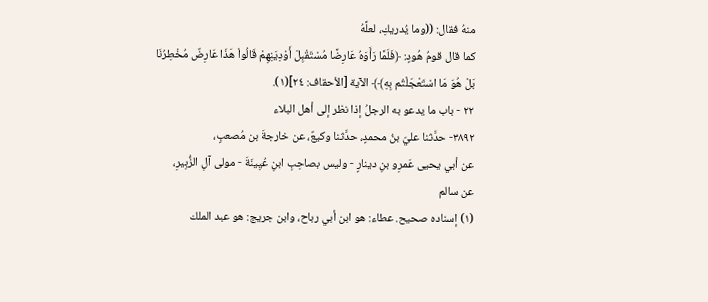منهُ فقال: ((وما يُدريكِ، لعلَّهُ
كما قال قومُ هُودٍ: ﴿فَلَمَّا رَأَوَهُ عَارِضًا مُسْتَقْبِلَ أَوْدِيَنِهِمْ قَالُواْ هَذَا عَارِضٌ مُخْطِرُنَا
بَلْ هُوَ مَا اسْتَعْجَلْتُم بِهِ﴾﴾ الآية [الأحقاف: ٢٤](١).
٢٢ - باب ما يدعو به الرجلُ إذا نظر إلى أهل البلاء
٣٨٩٢- حدَّثنا عليّ بنُ محمدٍ، حدَّثنا وكيعٌ، عن خارجةَ بن مُصعبٍ،
عن أبي يحيى عَمرِو بنِ دينارٍ - وليس بصاحِبِ ابنِ عُيِينَةَ - مولى آلِ الزُّبِيرِ،
عن سالم
(١) إسناده صحيح. عطاء: هو ابن أبي رباح، وابن جريج: هو عبد الملك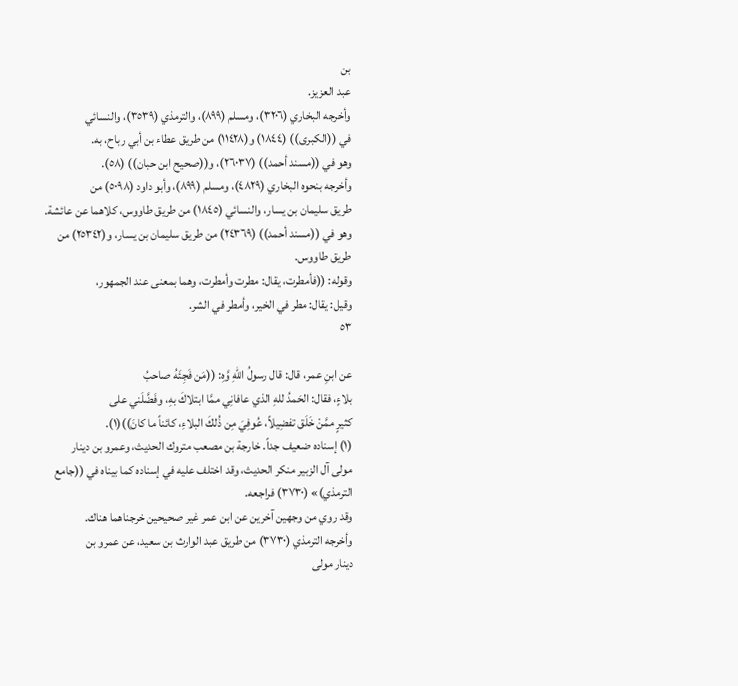بن
عبد العزيز.
وأخرجه البخاري (٣٢٠٦)، ومسلم (٨٩٩)، والترمذي (٣٥٣٩)، والنسائي
في ((الكبرى)) (١٨٤٤) و(١١٤٢٨) من طريق عطاء بن أبي رباح، به.
وهو في ((مسند أحمد)) (٢٦٠٣٧)، و((صحيح ابن حبان)) (٥٨).
وأخرجه بنحوه البخاري (٤٨٢٩)، ومسلم (٨٩٩)، وأبو داود (٥٠٩٨) من
طريق سليمان بن يسار، والنسائي (١٨٤٥) من طريق طاووس، كلاهما عن عائشة.
وهو في ((مسند أحمد)) (٢٤٣٦٩) من طريق سليمان بن يسار، و(٢٥٣٤٢) من
طریق طاووس.
وقوله: ((فأمطرت، يقال: مطرت وأمطرت، وهما بمعنى عند الجمهور،
وقيل: يقال: مطر في الخير، وأمطر في الشر.
٥٣

عن ابنِ عمر، قال: قال رسولُ اللهِ وَّهِ: ((مَن فَجِئَهُ صاحبُ
بلاءٍ، فقال: الحَمدُ للهِ الذي عافانِي ممَّا ابتلاكَ بهِ، وفَضَّلَني على
كثيرٍ ممَّنْ خَلَق تفضِيلاً، عُوفِيَ مِن ذُلكَ البلاءِ، كائناً ما كانَ))(١).
(١) إسناده ضعيف جداً. خارجة بن مصعب متروك الحديث، وعمرو بن دينار
مولى آل الزبير منكر الحديث، وقد اختلف عليه في إسناده كما بيناه في ((جامع
الترمذي)» (٣٧٣٠) فراجعه.
وقد روي من وجهین آخرین عن ابن عمر غیر صحیحین خرجناهما هناك.
وأخرجه الترمذي (٣٧٣٠) من طريق عبد الوارث بن سعيد، عن عمرو بن
دينار مولى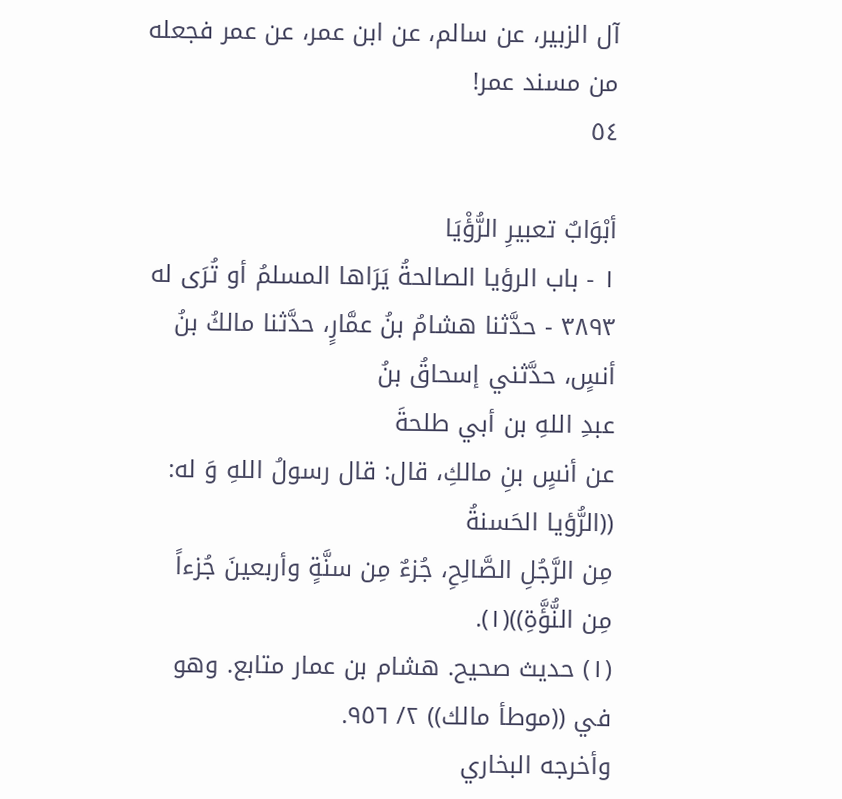آل الزبير، عن سالم، عن ابن عمر، عن عمر فجعله من مسند عمر!
٥٤

أبْوَابٌ تعبيرِ الرُّؤْيَا
١ - باب الرؤيا الصالحةُ يَرَاها المسلمُ أو تُرَى له
٣٨٩٣ - حدَّثنا هشامُ بنُ عمَّارٍ، حدَّثنا مالكُ بنُ أنسٍ، حدَّثني إسحاقُ بنُ
عبدِ اللهِ بن أبي طلحةَ
عن أنسٍ بنِ مالكِ، قال: قال رسولُ اللهِ وَ له: ((الرُّؤيا الحَسنةُ
مِن الرَّجُلِ الصَّالِحِ، جُزءٌ مِن سنَّةٍ وأربعينَ جُزءاً مِن النُّؤَّةِ))(١).
(١) حديث صحيح. هشام بن عمار متابع. وهو في ((موطأ مالك)) ٢/ ٩٥٦.
وأخرجه البخاري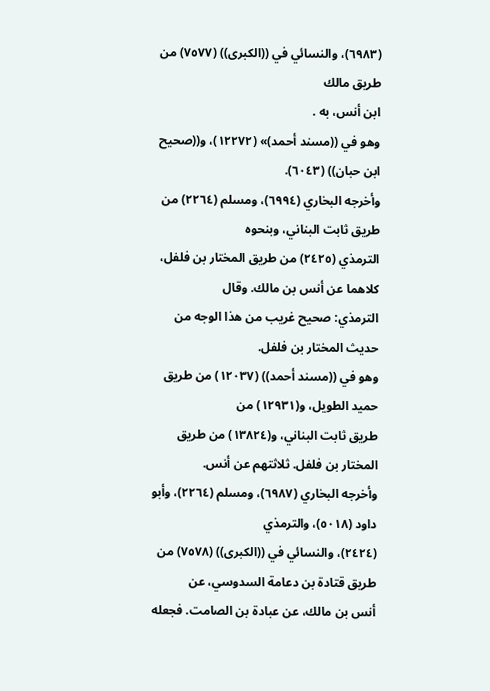(٦٩٨٣)، والنسائي في ((الكبرى)) (٧٥٧٧) من طريق مالك
ابن أنس، به .
وهو في ((مسند أحمد)» (١٢٢٧٢)، و((صحيح ابن حبان)) (٦٠٤٣).
وأخرجه البخاري (٦٩٩٤)، ومسلم (٢٢٦٤) من طريق ثابت البناني، وبنحوه
الترمذي (٢٤٢٥) من طريق المختار بن فلفل، كلاهما عن أنس بن مالك. وقال
الترمذي: صحيح غريب من هذا الوجه من حديث المختار بن فلفل.
وهو في ((مسند أحمد)) (١٢٠٣٧) من طريق حميد الطويل، و(١٢٩٣١) من
طريق ثابت البناني، و(١٣٨٢٤) من طريق المختار بن فلفل. ثلاثتهم عن أنس.
وأخرجه البخاري (٦٩٨٧)، ومسلم (٢٢٦٤)، وأبو داود (٥٠١٨)، والترمذي
(٢٤٢٤)، والنسائي في ((الكبرى)) (٧٥٧٨) من طريق قتادة بن دعامة السدوسي، عن
أنس بن مالك، عن عبادة بن الصامت. فجعله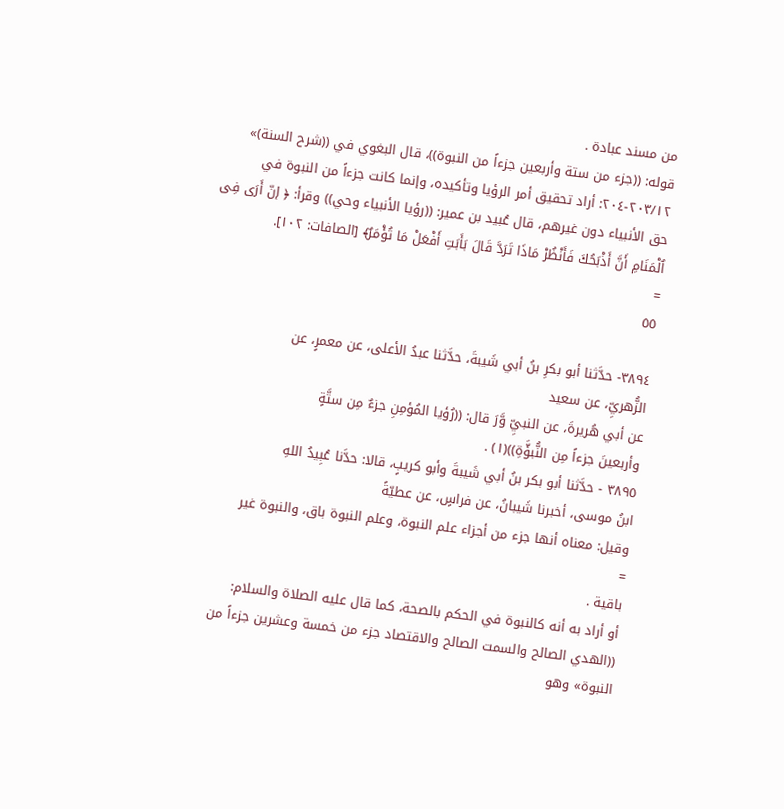من مسند عبادة .
قوله: ((جزء من ستة وأربعين جزءاً من النبوة))، قال البغوي في ((شرح السنة)»
٢٠٣/١٢-٢٠٤: أراد تحقيق أمر الرؤيا وتأكيده، وإنما كانت جزءاً من النبوة في
حق الأنبياء دون غيرهم، قال عُبيد بن عمير: ((رؤيا الأنبياء وحي)) وقرأ: ﴿ إنّ أَرَى فِى
اٌلْمَنَامِ أَنَّ أَذْبَحُكَ فَأَنْظُرْ مَاذَا تَرَدَّ قَالَ بَأَبَتِ أَفْعَلْ مَا تُؤْمَرٌ﴾ [الصافات: ١٠٢].
=
٥٥

٣٨٩٤- حدَّثنا أبو بكرِ بنُ أبي شَيبةَ، حدَّثنا عبدُ الأعلى، عن معمرٍ، عن
الزُّهريِّ، عن سعيد
عن أبي هُريرةَ، عن النبيِّ وَّرَ قال: ((رُؤيا المُؤمِنِ جزءٌ مِن ستَّةٍ
وأربعينَ جزءاً مِن النُّبؤَّةِ))(١) .
٣٨٩٥ - حدَّثنا أبو بكر بنُ أبي شَيبةَ وأبو كريبٍ، قالا: حدَّنا عُبِيدُ اللهِ
ابنُ موسى، أخبرنا شَيبانُ، عن فراسٍ، عن عطيّةً
وقيل: معناه أنها جزء من أجزاء علم النبوة، وعلم النبوة باق، والنبوة غير
=
باقية .
أو أراد به أنه كالنبوة في الحكم بالصحة، كما قال عليه الصلاة والسلام:
((الهدي الصالح والسمت الصالح والاقتصاد جزء من خمسة وعشرين جزءاً من
النبوة» وهو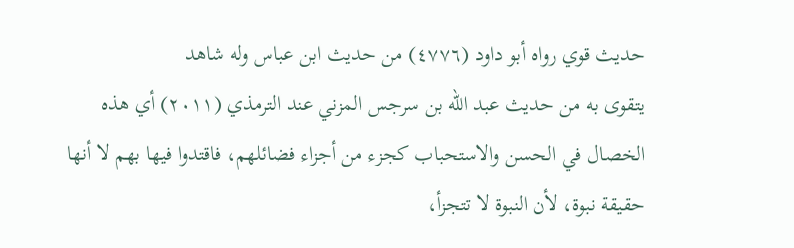حديث قوي رواه أبو داود (٤٧٧٦) من حديث ابن عباس وله شاهد
يتقوى به من حديث عبد الله بن سرجس المزني عند الترمذي (٢٠١١) أي هذه
الخصال في الحسن والاستحباب كجزء من أجزاء فضائلهم، فاقتدوا فيها بهم لا أنها
حقيقة نبوة، لأن النبوة لا تتجزأ،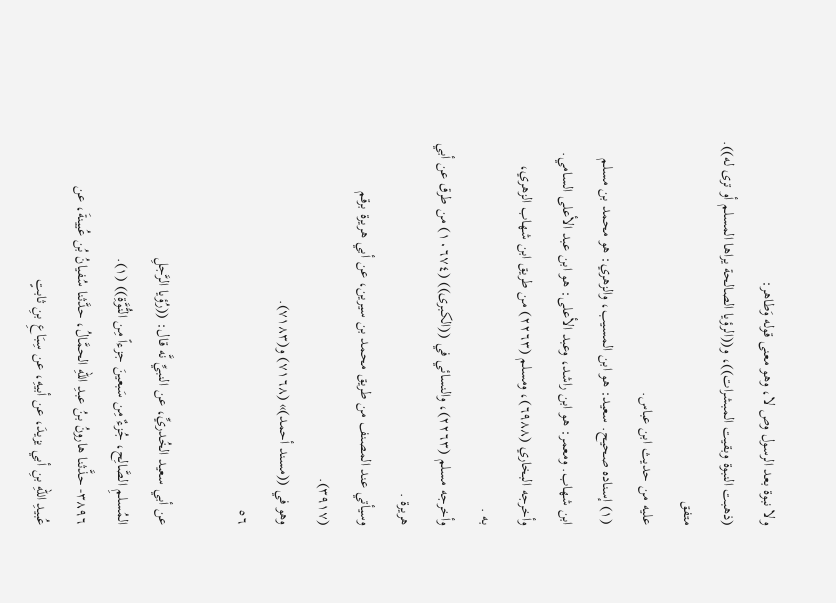ولا نبوة بعد الرسول وص لا، وهو معنى قوله وَطاهر:
(ذهبت النبوة وبقيت المبشرات))، و((الرؤيا الصالحة يراها المسلم أو ترى له)). متفق
عليه من حديث ابن عباس.
(١) إسناده صحيح. سعيد: هو ابن المسيب، والزهري: هو محمد بن مسلم
ابن شهاب. ومعمر: هو ابن راشد، وعبد الأعلى: هو ابن عبد الأعلى السامي.
وأخرجه البخاري (٦٩٨٨)، ومسلم (٢٢٦٣) من طريق ابن شهاب الزهري،
به .
وأخرجه مسلم (٢٢٦٣)، والنسائي في ((الكبرى)) (١٠٦٧٤) من طرق عن أبي
هريرة .
وسيأتي عند المصنف من طريق محمد بن سيرين، عن أبي هريرة برقم (٣٩١٧).
وهو في ((مسند أحمد)» (٧١٦٨) و(٧١٨٣).
٥٦

عن أبي سعيد الخُدريِّ، عن النبيِّ نَّه قال: ((رُؤيا الرَّجلِ
المُسلمِ الصَّالِح، جُزءٌ مِن سَبعينَ جزءاً مِن النُّوَّةِ)) (١).
٣٨٩٦- حذَّثنا هارونُ بنُ عبدِ اللهِ الحمَّالُ، حدَّثنا سُفيانُ بُن عُيينةَ، عن
عُبيدِ اللهِ بنِ أبي يزيدَ، عن أبيهِ، عن سِبَاعِ بنِ ثابتٍ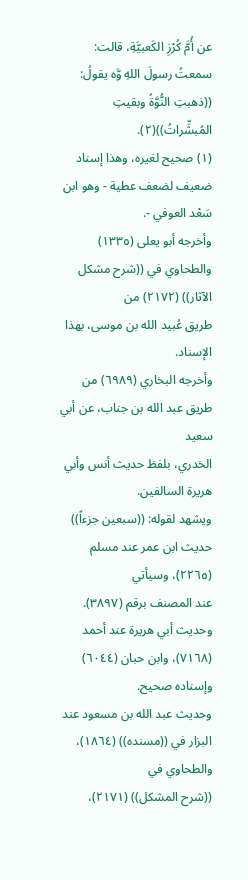عن أُمَّ كُرْزِ الكَعبيَّةِ، قالت: سمعتُ رسولَ اللهِ وَّه يقولُ:
((ذهبتِ النُّوَّةُ وبقيتِ المُبشِّراتُ))(٢).
(١) صحيح لغيره، وهذا إسناد ضعيف لضعف عطية - وهو ابن سَعْد العوفي -.
وأخرجه أبو يعلى (١٣٣٥) والطحاوي في ((شرح مشكل الآثار)) (٢١٧٢) من
طريق عُبيد الله بن موسى، بهذا الإسناد.
وأخرجه البخاري (٦٩٨٩) من طريق عبد الله بن جناب، عن أبي سعيد
الخدري، بلفظ حديث أنس وأبي هريرة السالفين.
ويشهد لقوله: ((سبعين جزءاً)) حديث ابن عمر عند مسلم (٢٢٦٥)، وسيأتي
عند المصنف برقم (٣٨٩٧).
وحديث أبي هريرة عند أحمد (٧١٦٨)، وابن حبان (٦٠٤٤) وإسناده صحيح.
وحديث عبد الله بن مسعود عند البزار في ((مسنده)) (١٨٦٤)، والطحاوي في
((شرح المشكل)) (٢١٧١)،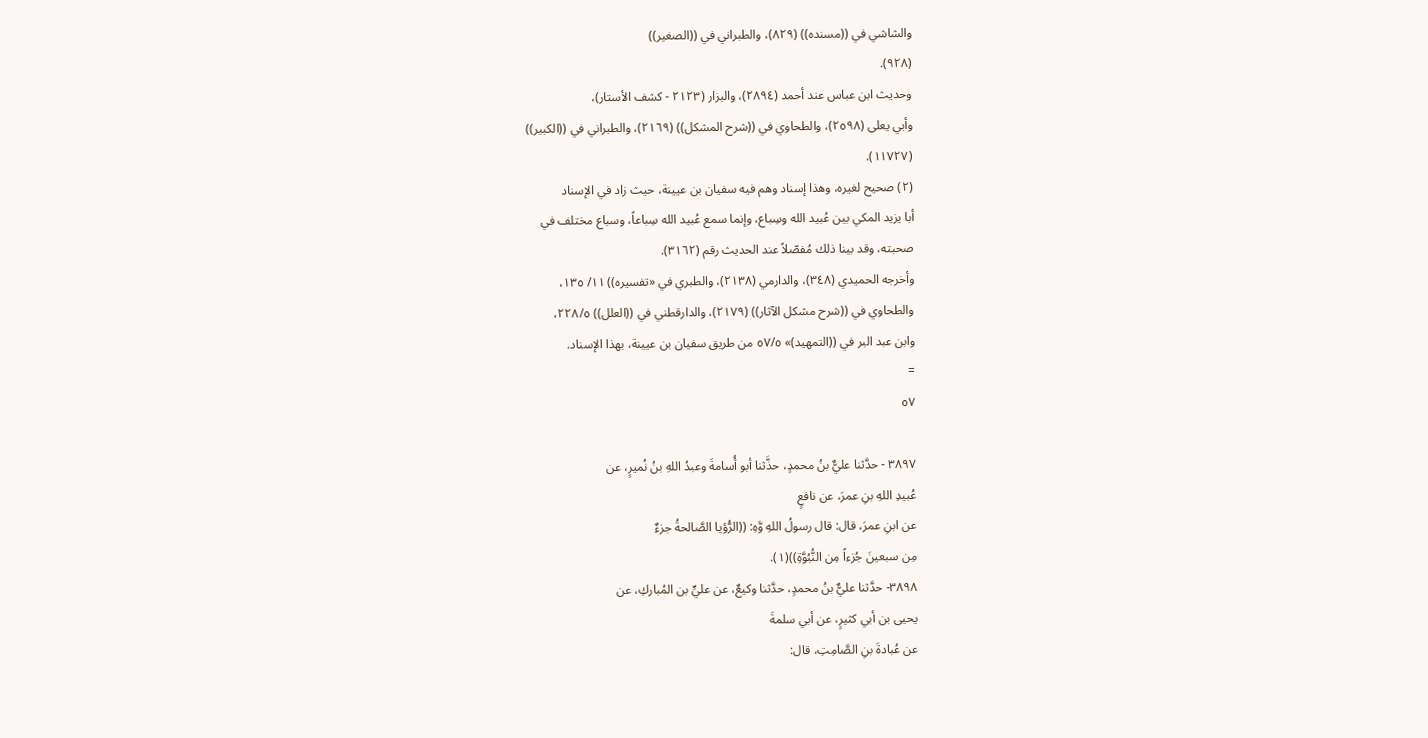والشاشي في ((مسنده)) (٨٢٩)، والطبراني في ((الصغير))
(٩٢٨).
وحديث ابن عباس عند أحمد (٢٨٩٤)، والبزار (٢١٢٣ - كشف الأستار)،
وأبي يعلى (٢٥٩٨)، والطحاوي في ((شرح المشكل)) (٢١٦٩)، والطبراني في ((الكبير))
(١١٧٢٧).
(٢) صحيح لغيره، وهذا إسناد وهم فيه سفيان بن عيينة، حيث زاد في الإسناد
أبا يزيد المكي بين عُبيد الله وسِباع، وإنما سمع عُبيد الله سِباعاً، وسباع مختلف في
صحبته، وقد بينا ذلك مُفصّلاً عند الحديث رقم (٣١٦٢).
وأخرجه الحميدي (٣٤٨)، والدارمي (٢١٣٨)، والطبري في «تفسيره)) ١١/ ١٣٥،
والطحاوي في ((شرح مشكل الآثار)) (٢١٧٩)، والدارقطني في ((العلل)) ٢٢٨/٥،
وابن عبد البر في ((التمهيد)» ٥٧/٥ من طريق سفيان بن عيينة، بهذا الإسناد.
=
٥٧

٣٨٩٧ - حدَّثنا عليٌّ بنُ محمدٍ، حذَّثنا أبو أُسامةَ وعبدُ اللهِ بنُ نُميرٍ، عن
عُبيدِ اللهِ بنِ عمرَ، عن نافعٍ
عن ابنِ عمرَ، قال: قال رسولُ اللهِ وَّهِ: ((الرُّؤيا الصَّالحةُ جزءٌ
مِن سبعينَ جُزءاً مِن النُّبُوَّةِ))(١).
٣٨٩٨- حدَّثنا عليٌّ بنُ محمدٍ، حدَّثنا وكيعٌ، عن عليٍّ بن المُباركِ، عن
يحيى بن أبي كثيرٍ، عن أبي سلمةَ
عن عُبادةَ بنِ الصَّامِتِ، قال: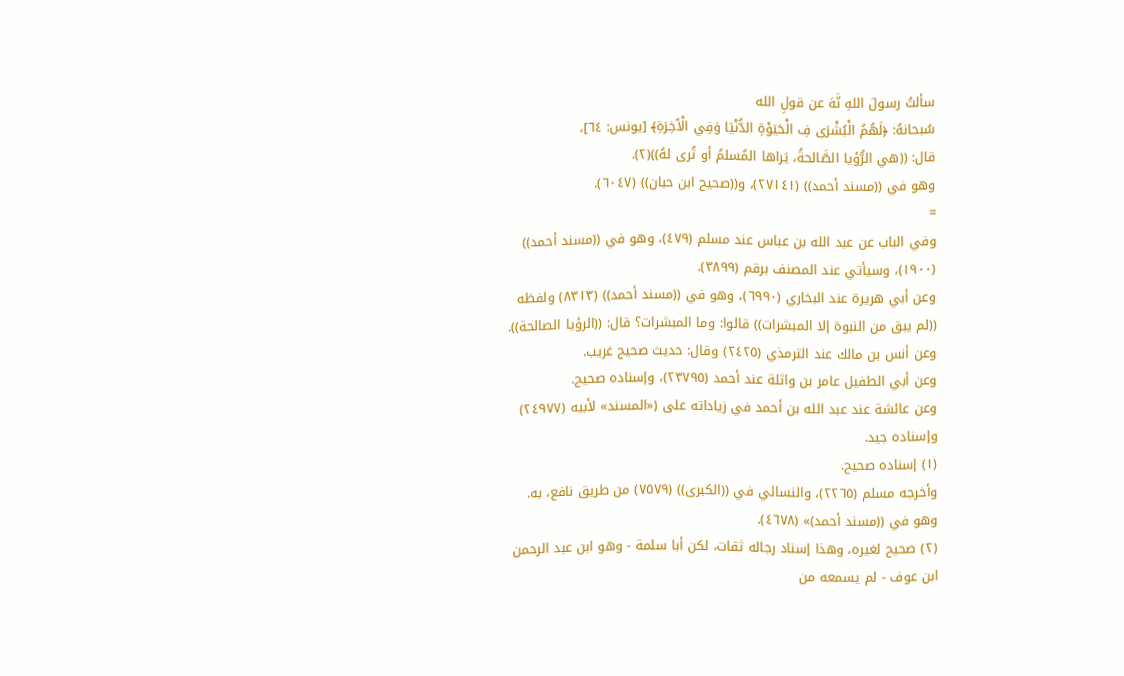سألتُ رسولَ اللهِ نَّهَ عن قولِ الله
سُبحانهُ: ﴿لَهُمُ الْبُشْرَى فِ الْحَيَوْةِ الدُّنْيَا وَفِي الْآَخِرَةِ﴾ [يونس: ٦٤]،
قال: ((هي الرُّؤيا الصَّالحةُ، يَراها المُسلمُ أو تُرى لهُ))(٢).
وهو في ((مسند أحمد)) (٢٧١٤١)، و((صحيح ابن حبان)) (٦٠٤٧).
=
وفي الباب عن عبد الله بن عباس عند مسلم (٤٧٩)، وهو في ((مسند أحمد))
(١٩٠٠)، وسيأتي عند المصنف برقم (٣٨٩٩).
وعن أبي هريرة عند البخاري (٦٩٩٠)، وهو في ((مسند أحمد)) (٨٣١٣) ولفظه
((لم يبق من النبوة إلا المبشرات)) قالوا: وما المبشرات؟ قال: ((الرؤيا الصالحة)).
وعن أنس بن مالك عند الترمذي (٢٤٢٥) وقال: حديث صحيح غريب.
وعن أبي الطفيل عامر بن واثلة عند أحمد (٢٣٧٩٥)، وإسناده صحيح.
وعن عائشة عند عبد الله بن أحمد في زياداته على («المسند» لأبيه (٢٤٩٧٧)
وإسناده جید.
(١) إسناده صحيح.
وأخرجه مسلم (٢٢٦٥)، والنسائي في ((الكبرى)) (٧٥٧٩) من طريق نافع، به.
وهو في ((مسند أحمد)» (٤٦٧٨).
(٢) صحيح لغيره، وهذا إسناد رجاله ثقات، لكن أبا سلمة - وهو ابن عبد الرحمن
ابن عوف - لم يسمعه من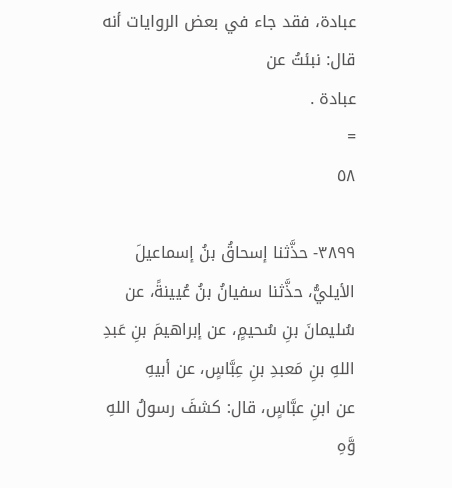عبادة، فقد جاء في بعض الروايات أنه قال: نبئتُ عن
عبادة .
=
٥٨

٣٨٩٩- حذَّثنا إسحاقُ بنُ إسماعيلَ الأيليُّ، حذَّثنا سفيانُ بنُ عُيينةً، عن
سُليمانَ بنِ سُحيمٍ، عن إبراهيمَ بنِ عَبدِ اللهِ بنِ مَعبدِ بنِ عِبَّاسٍ، عن أبيهِ
عن ابنِ عبَّاسٍ، قال: كشفَ رسولُ اللهِ وَّهِ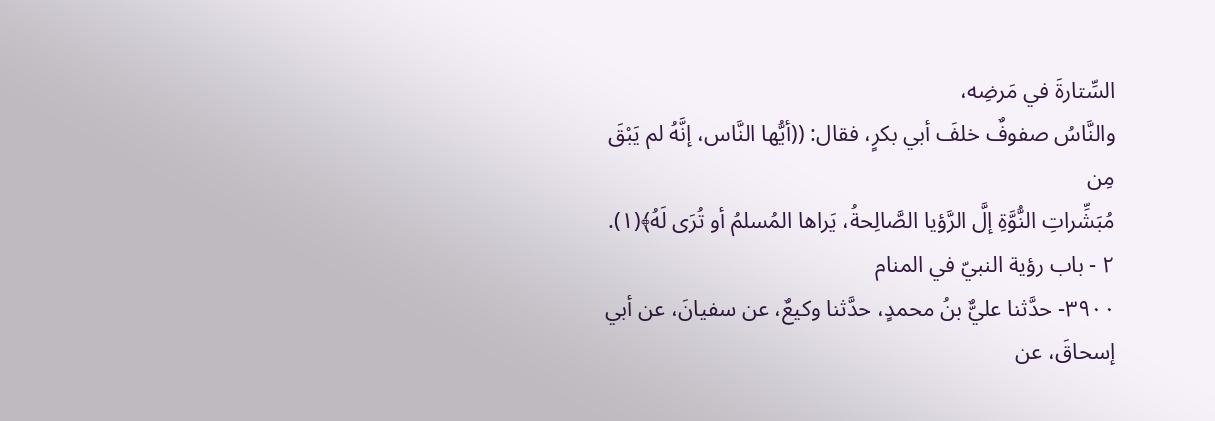السِّتارةَ في مَرضِه،
والنَّاسُ صفوفٌ خلفَ أبي بكرٍ، فقال: ((أيُّها النَّاس، إنَّهُ لم يَبْقَ مِن
مُبَشِّراتِ النُّوَّةِ إلَّ الرَّؤيا الصَّالِحةُ، يَراها المُسلمُ أو تُرَى لَهُ﴾(١).
٢ - باب رؤية النبيّ في المنام
٣٩٠٠- حدَّثنا عليٌّ بنُ محمدٍ، حدَّثنا وكيعٌ، عن سفيانَ، عن أبي
إسحاقَ، عن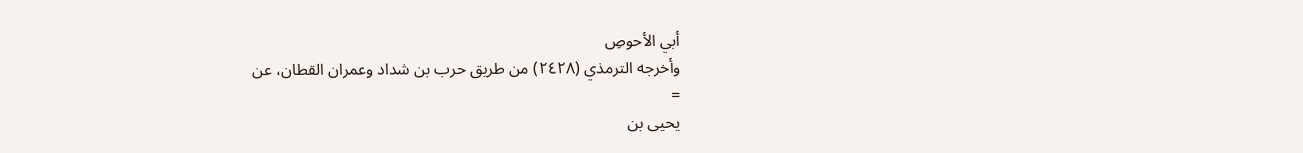أبي الأحوصِ
وأخرجه الترمذي (٢٤٢٨) من طريق حرب بن شداد وعمران القطان، عن
=
یحیی بن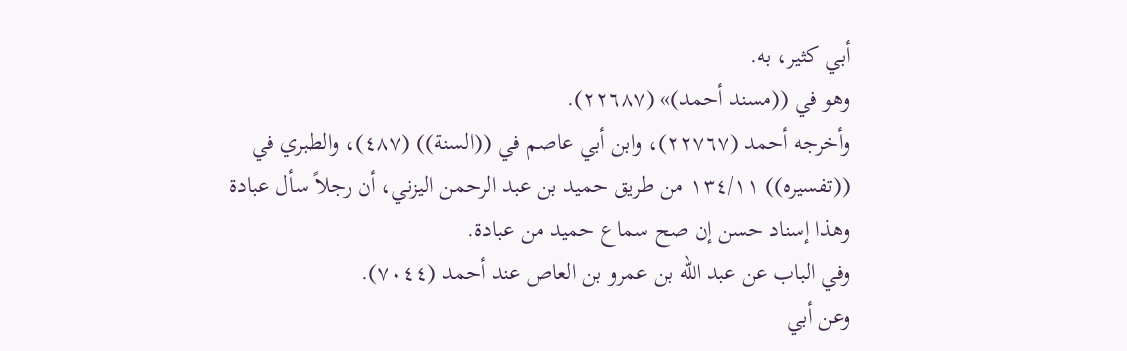أبي کثیر، به.
وهو في ((مسند أحمد)» (٢٢٦٨٧).
وأخرجه أحمد (٢٢٧٦٧)، وابن أبي عاصم في ((السنة)) (٤٨٧)، والطبري في
((تفسيره)) ١٣٤/١١ من طريق حميد بن عبد الرحمن اليزني، أن رجلاً سأل عبادة
وهذا إسناد حسن إن صح سماع حميد من عبادة.
وفي الباب عن عبد الله بن عمرو بن العاص عند أحمد (٧٠٤٤).
وعن أبي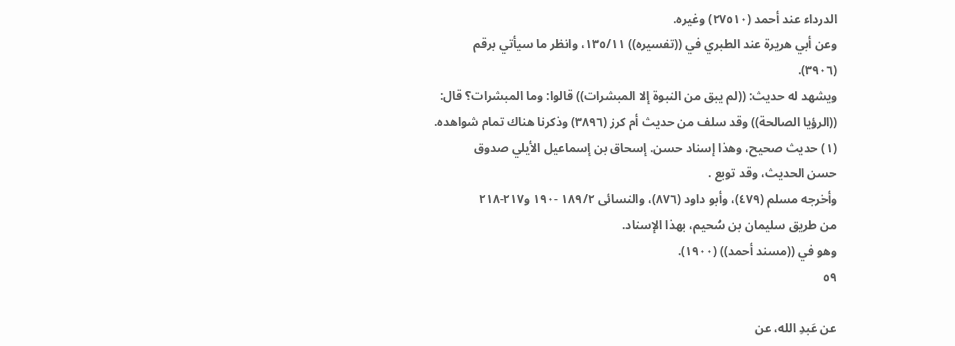الدرداء عند أحمد (٢٧٥١٠) وغيره.
وعن أبي هريرة عند الطبري في ((تفسيره)) ١٣٥/١١، وانظر ما سيأتي برقم
(٣٩٠٦).
ويشهد له حديث: ((لم يبق من النبوة إلا المبشرات)) قالوا: وما المبشرات؟ قال:
((الرؤيا الصالحة)) وقد سلف من حديث أم كرز (٣٨٩٦) وذكرنا هناك تمام شواهده.
(١) حديث صحيح، وهذا إسناد حسن. إسحاق بن إسماعيل الأيلي صدوق
حسن الحدیث، وقد توبع .
وأخرجه مسلم (٤٧٩)، وأبو داود (٨٧٦)، والنسائى ١٨٩/٢ -١٩٠ و٢١٧-٢١٨
من طريق سليمان بن سُحيم، بهذا الإسناد.
وهو في ((مسند أحمد)) (١٩٠٠).
٥٩

عن عَبدِ الله، عن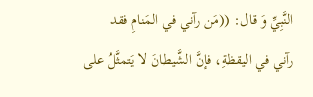النَّبِيِّ وَ قال: ((مَن رآني في المَنامِ فقد
رآني في اليقظةِ، فإنَّ الشَّيطانَ لا يَتمثَّلُ على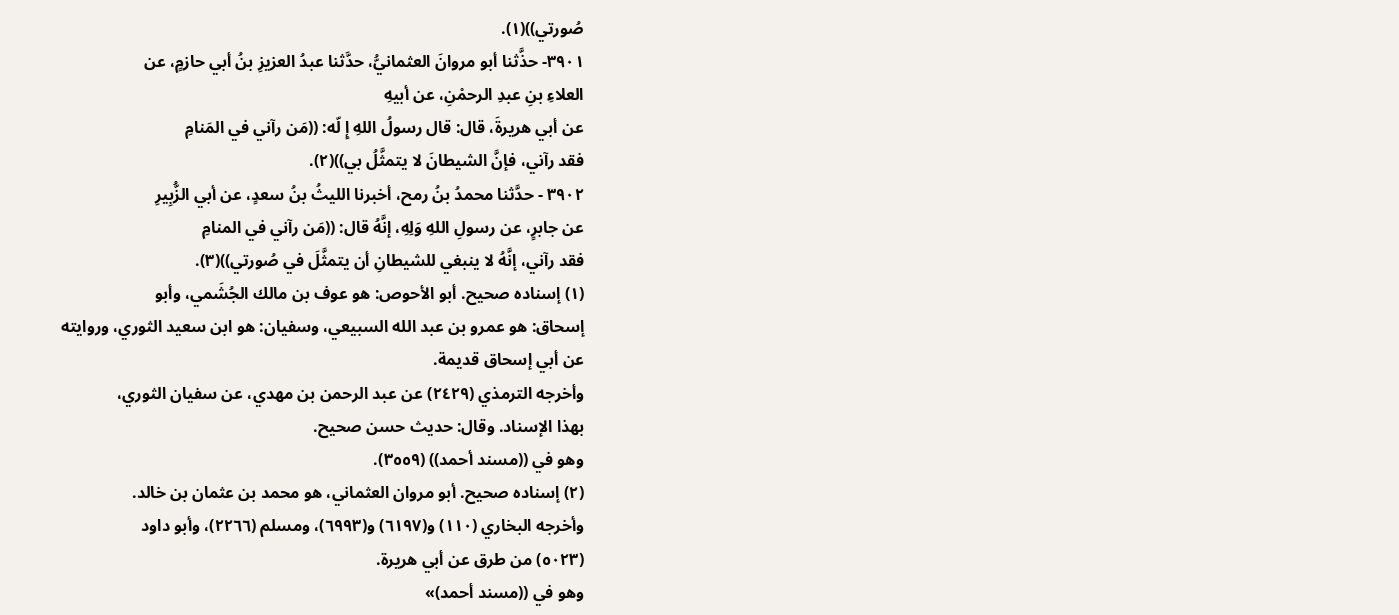صُورتي))(١).
٣٩٠١- حذَّثنا أبو مروانَ العثمانيُّ، حدَّثنا عبدُ العزيزِ بنُ أبي حازمٍ، عن
العلاءِ بنِ عبدِ الرحمْنِ، عن أبيهِ
عن أبي هريرةَ، قال: قال رسولُ اللهِ إِ لّه: ((مَن رآني في المَنامِ
فقد رآني، فإنَّ الشيطانَ لا يتمثَّلُ بي))(٢).
٣٩٠٢ - حدَّثنا محمدُ بنُ رمح، أخبرنا الليثُ بنُ سعدٍ، عن أبي الزُّبِيرِ
عن جابرٍ، عن رسولِ اللهِ وَلِهِ، إنَّهُ قال: ((مَن رآني في المنامِ
فقد رآني، إنَّهُ لا ينبغي للشيطانِ أن يتمثَّلَ في صُورتي))(٣).
(١) إسناده صحيح. أبو الأحوص: هو عوف بن مالك الجُشَمي، وأبو
إسحاق: هو عمرو بن عبد الله السبيعي، وسفيان: هو ابن سعيد الثوري، وروايته
عن أبي إسحاق قديمة.
وأخرجه الترمذي (٢٤٢٩) عن عبد الرحمن بن مهدي، عن سفيان الثوري،
بهذا الإسناد. وقال: حديث حسن صحيح.
وهو في ((مسند أحمد)) (٣٥٥٩).
(٢) إسناده صحيح. أبو مروان العثماني، هو محمد بن عثمان بن خالد.
وأخرجه البخاري (١١٠) و(٦١٩٧) و(٦٩٩٣)، ومسلم (٢٢٦٦)، وأبو داود
(٥٠٢٣) من طرق عن أبي هريرة.
وهو في ((مسند أحمد)»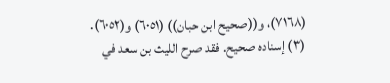(٧١٦٨)، و((صحيح ابن حبان)) (٦٠٥١) و(٦٠٥٢).
(٣) إسناده صحيح. فقد صرح الليث بن سعد في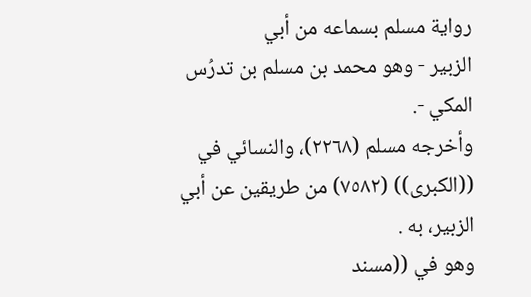رواية مسلم بسماعه من أبي
الزبير - وهو محمد بن مسلم بن تدرُس المكي -.
وأخرجه مسلم (٢٢٦٨)، والنسائي في ((الكبرى)) (٧٥٨٢) من طريقين عن أبي
الزبير، به .
وهو في ((مسند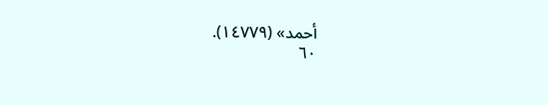أحمد» (١٤٧٧٩).
٦٠